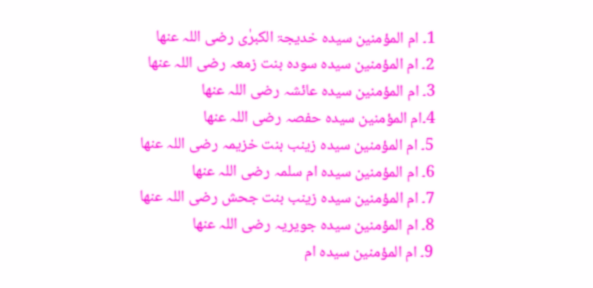1۔ ام المؤمنین سیدہ خدیجۃ الکبرٰی رضی اللہ عنھا
2۔ ام المؤمنین سیدہ سودہ بنت زمعہ رضی اللہ عنھا
3۔ ام المؤمنین سیدہ عائشہ رضی اللہ عنھا
4۔ام المؤمنین سیدہ حفصہ رضی اللہ عنھا
5۔ ام المؤمنین سیدہ زینب بنت خزیمہ رضی اللہ عنھا
6۔ ام المؤمنین سیدہ ام سلمہ رضی اللہ عنھا
7۔ ام المؤمنین سیدہ زینب بنت جحش رضی اللہ عنھا
8۔ ام المؤمنین سیدہ جویریہ رضی اللہ عنھا
9۔ ام المؤمنین سیدہ ام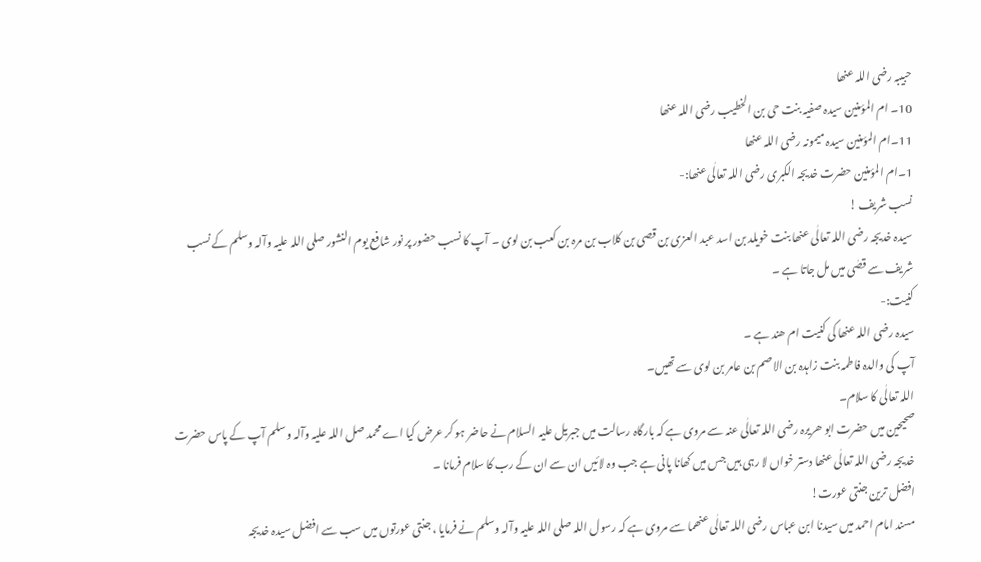حبیبہ رضی اللہ عنھا
10۔ ام المؤمنین سیدہ صفیہ بنت حی بن الخطیب رضی اللہ عنھا
11۔ام المؤمنین سیدہ میمونہ رضی اللہ عنھا
1۔ام المؤمنین حضرت خدیجہ الکبری رضی اللہ تعالٰی عنھا:-
نسب شریف !
سیدہ خدیجہ رضی اللہ تعالٰی عنھا بنت خویلد بن اسد عبد العزی بن قصی بن کلاب بن مرہ بن کعب بن لوی ۔ آپ کا نسب حضور پر نور شافع یوم النشور صلی اللہ علیہ وآلہ وسلم کے نسب شریف سے قصٰی میں مل جاتا ہے ۔
کنیت:-
سیدہ رضی اللہ عنھا کی کنیت ام ھند ہے ۔
آپ کی والدہ فاطمہ بنت زاہدہ بن الاصم بن عامر بن لوی سے تھیں۔
اللہ تعالٰی کا سلام۔
صحیحین میں حضرت ابو ھریرہ رضی اللہ تعالٰی عنہ سے مروی ہے کہ بارگاہ رسالت میں جبریل علیہ السلام نے حاضر ہو کر عرض کیا اے محمد صل اللہ علیہ وآلہ وسلم آپ کے پاس حضرت خدیجہ رضی اللہ تعالٰی عنھا دستر خواں لا رہی ہیں جس میں کھانا پانی ہے جب وہ لائیں ان سے ان کے رب کا سلام فرمانا ۔
افضل ترین جنتی عورت!
مسند امام احمد میں سیدنا ابن عباس رضی اللہ تعالٰی عنھما سے مروی ہے کہ رسول اللہ صلی اللہ علیہ وآلہ وسلم نے فرمایا ، جنتی عورتوں میں سب سے افضل سیدہ خدیجہ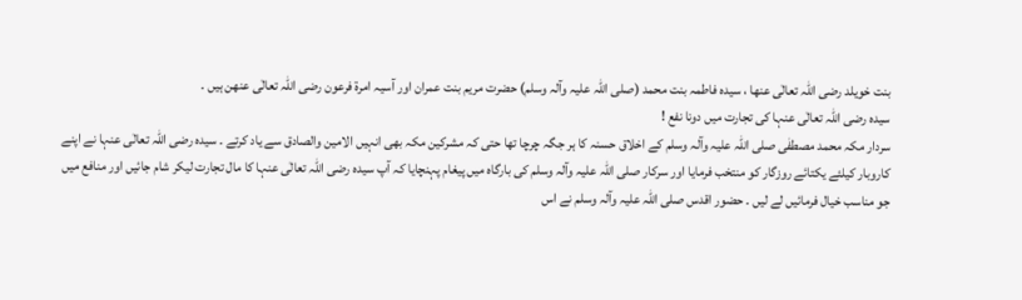بنت خویلد رضی اللہ تعالٰی عنھا ، سیدہ فاطمہ بنت محمد (صلی اللہ علیہ وآلہ وسلم) حضرت مریم بنت عمران اور آسیہ امرۃ فرعون رضی اللہ تعالٰی عنھن ہیں ۔
سیدہ رضی اللہ تعالٰی عنہا کی تجارت میں دونا نفع !
سردار مکہ محمد مصطفٰی صلی اللہ علیہ وآلہ وسلم کے اخلاق حسنہ کا ہر جگہ چرچا تھا حتی کہ مشرکین مکہ بھی انہیں الامین والصادق سے یاد کرتے ۔ سیدہ رضی اللہ تعالٰی عنہا نے اپنے کاروبار کیلئے یکتائے روزگار کو منتخب فرمایا اور سرکار صلی اللہ علیہ وآلہ وسلم کی بارگاہ میں پیغام پہنچایا کہ آپ سیدہ رضی اللہ تعالٰی عنہا کا مال تجارت لیکر شام جائیں اور منافع میں جو مناسب خیال فرمائیں لے لیں ۔ حضور اقدس صلی اللہ علیہ وآلہ وسلم نے اس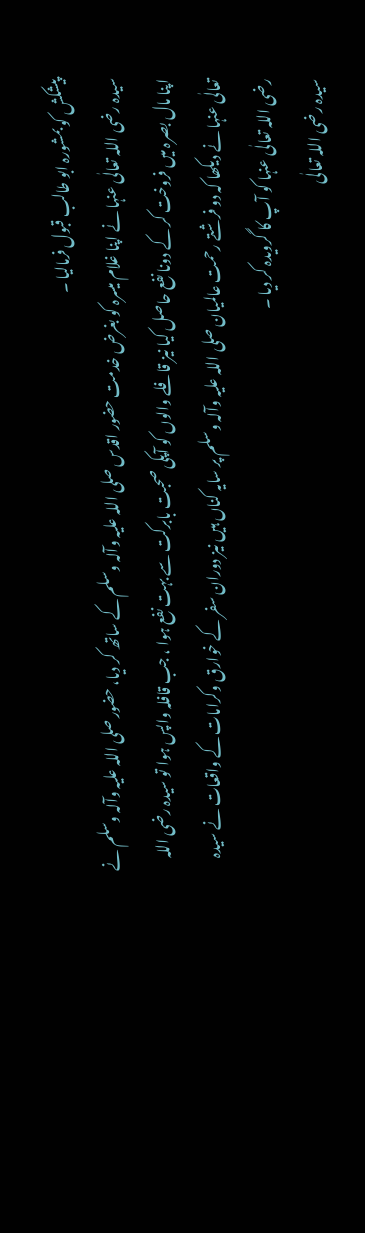پیشکش کو بمشورہ ابو طالب قبول فرمالیا ۔
سیدہ رضی اللہ تعالٰی عنہا نے اپنا غلام میسرہ کو بغرض خدمت حضور اقدس صلی اللہ علیہ وآلہ وسلم کے ساتھ کر دیا، حضور صلی اللہ علیہ وآلہ وسلم نے اپنا مال بصرہ میں فروخت کر کے دونا نفع حاصل کیا نیز قافلے والوں کو آپکی صحبت بابرکت سے بہت نفع ہوا ، جب قافلہ واپس ہوا تو سیدہ رضی اللہ تعالٰی عنہا نے دیکھا کہ دو فرشتے رحمت عالمیان صلی اللہ علیہ وآلہ وسلم پر سایہ کناں ہیں نیز دوران سفر کے خوارق وکرامات کے واقعات نے سیدہ رضی اللہ تعالٰی عنہا کو آپ کا گرویدہ کر دیا ۔
سیدہ رضی اللہ تعالٰی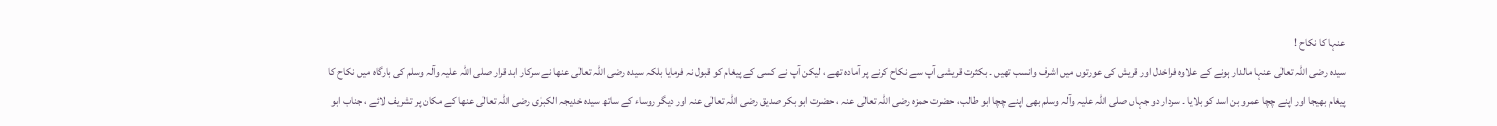عنہا کا نکاح !
سیدہ رضی اللہ تعالٰی عنہا مالدار ہونے کے علاوہ فراخدل اور قریش کی عورتوں میں اشرف وانسب تھیں ۔ بکثرت قریشی آپ سے نکاح کرنے پر آمادہ تھے ، لیکن آپ نے کسی کے پیغام کو قبول نہ فرمایا بلکہ سیدہ رضی اللہ تعالٰی عنھا نے سرکار ابد قرار صلی اللہ علیہ وآلہ وسلم کی بارگاہ میں نکاح کا پیغام بھیجا اور اپنے چچا عمرو بن اسد کو بلایا ۔ سردار دو جہاں صلی اللہ علیہ وآلہ وسلم بھی اپنے چچا ابو طالب، حضرت حمزہ رضی اللہ تعالٰی عنہ ، حضرت ابو بکر صدیق رضی اللہ تعالٰی عنہ اور دیگر روساء کے ساتھ سیدہ خدیجہ الکبرٰی رضی اللہ تعالٰی عنھا کے مکان پر تشریف لائے ، جناب ابو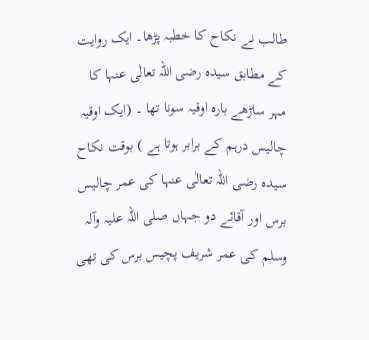طالب نے نکاح کا خطبہ پڑھا۔ ایک روایت کے مطابق سیدہ رضی اللہ تعالٰی عنہا کا مہر ساڑھے بارہ اوقیہ سونا تھا ۔ (ایک اوقیہ چالیس درہم کے برابر ہوتا ہے ) بوقت نکاح سیدہ رضی اللہ تعالٰی عنہا کی عمر چالیس برس اور آقائے دو جہاں صلی اللہ علیہ وآلہ وسلم کی عمر شریف پچیس برس کی تھی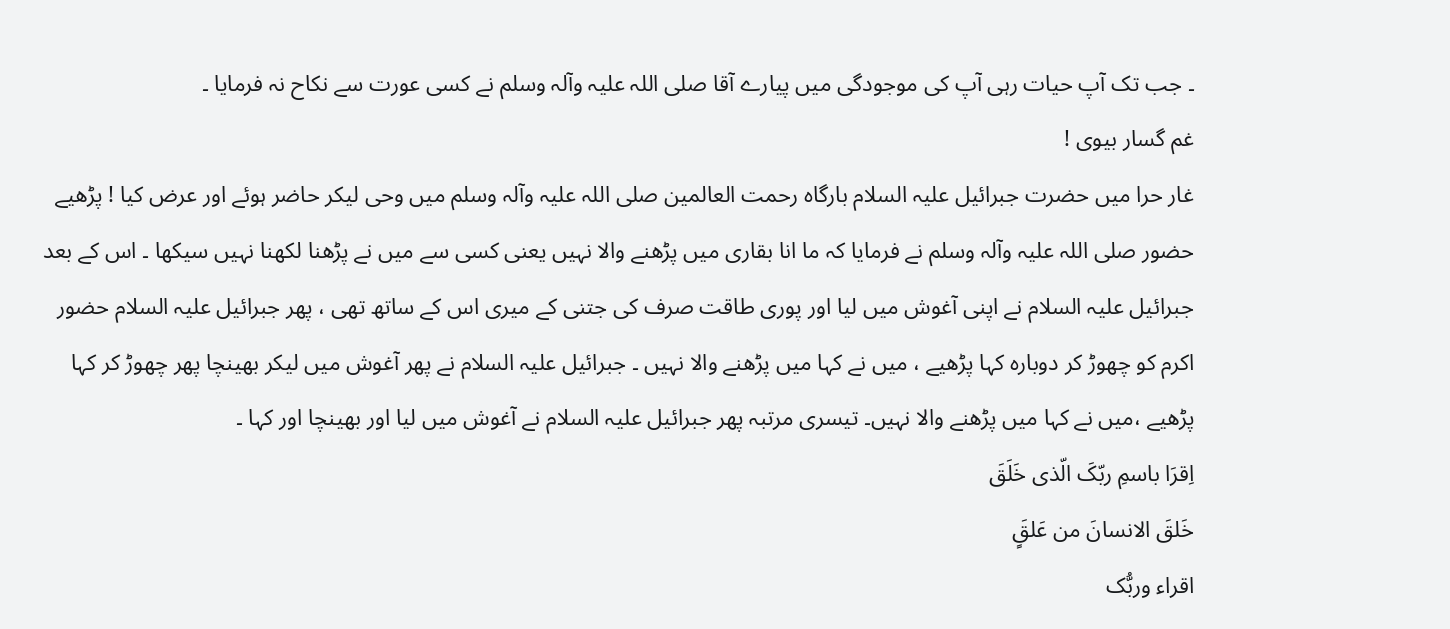۔ جب تک آپ حیات رہی آپ کی موجودگی میں پیارے آقا صلی اللہ علیہ وآلہ وسلم نے کسی عورت سے نکاح نہ فرمایا ۔
غم گسار بیوی !
غار حرا میں حضرت جبرائیل علیہ السلام بارگاہ رحمت العالمین صلی اللہ علیہ وآلہ وسلم میں وحی لیکر حاضر ہوئے اور عرض کیا ! پڑھیے حضور صلی اللہ علیہ وآلہ وسلم نے فرمایا کہ ما انا بقاری میں پڑھنے والا نہیں یعنی کسی سے میں نے پڑھنا لکھنا نہیں سیکھا ۔ اس کے بعد جبرائیل علیہ السلام نے اپنی آغوش میں لیا اور پوری طاقت صرف کی جتنی کے میری اس کے ساتھ تھی ، پھر جبرائیل علیہ السلام حضور اکرم کو چھوڑ کر دوبارہ کہا پڑھیے ، میں نے کہا میں پڑھنے والا نہیں ۔ جبرائیل علیہ السلام نے پھر آغوش میں لیکر بھینچا پھر چھوڑ کر کہا پڑھیے ،میں نے کہا میں پڑھنے والا نہیں۔ تیسری مرتبہ پھر جبرائیل علیہ السلام نے آغوش میں لیا اور بھینچا اور کہا ۔
اِقرَا باسمِ ربّکَ الّذی خَلَقَ
خَلقَ الانسانَ من عَلقٍَ
اقراء وربُّک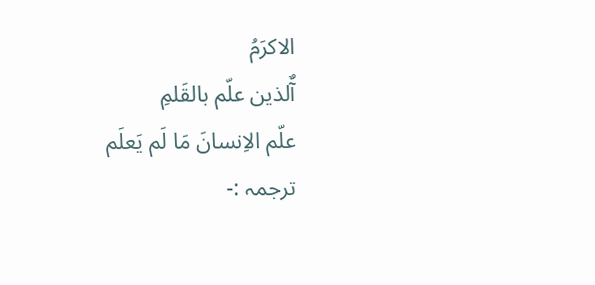الاکرَمُ
آٌلذین علّم بالقَلمِ
علّم الاِنسانَ مَا لَم یَعلَم
ترجمہ :-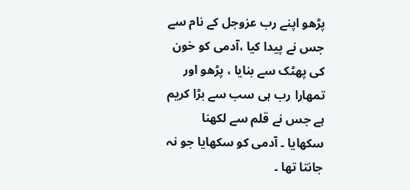پڑھو اپنے رب عزوجل کے نام سے جس نے پیدا کیا ،آدمی کو خون کی پھٹک سے بنایا ، پڑھو اور تمھارا رب ہی سب سے بڑا کریم ہے جس نے قلم سے لکھنا سکھایا ۔ آدمی کو سکھایا جو نہ جانتا تھا ۔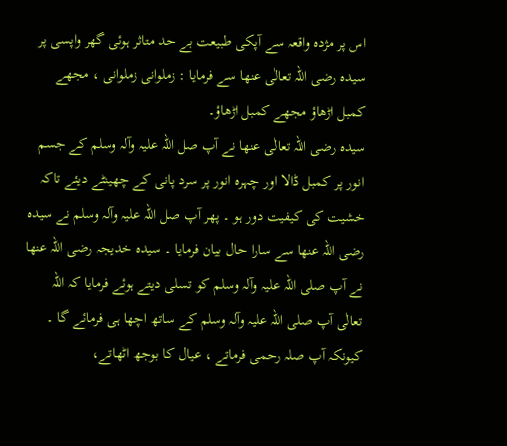اس پر مژدہ واقعہ سے آپکی طبیعت بے حد متاثر ہوئی گھر واپسی پر سیدہ رضی اللہ تعالٰی عنھا سے فرمایا : زملوانی زملوانی ، مجھے کمبل اڑھاؤ مجھے کمبل اڑھاؤ۔
سیدہ رضی اللہ تعالٰی عنھا نے آپ صل اللہ علیہ وآلہ وسلم کے جسم انور پر کمبل ڈالا اور چہرہ انور پر سرد پانی کے چھینٹے دیئے تاکہ خشیت کی کیفیت دور ہو ۔ پھر آپ صل اللہ علیہ وآلہ وسلم نے سیدہ رضی اللہ عنھا سے سارا حال بیان فرمایا ۔ سیدہ خدیجہ رضی اللہ عنھا نے آپ صلی اللہ علیہ وآلہ وسلم کو تسلی دیتے ہوئے فرمایا کہ اللہ تعالٰی آپ صلی اللہ علیہ وآلہ وسلم کے ساتھ اچھا ہی فرمائے گا ۔ کیونکہ آپ صلہ رحمی فرماتے ، عیال کا بوجھ اٹھاتے،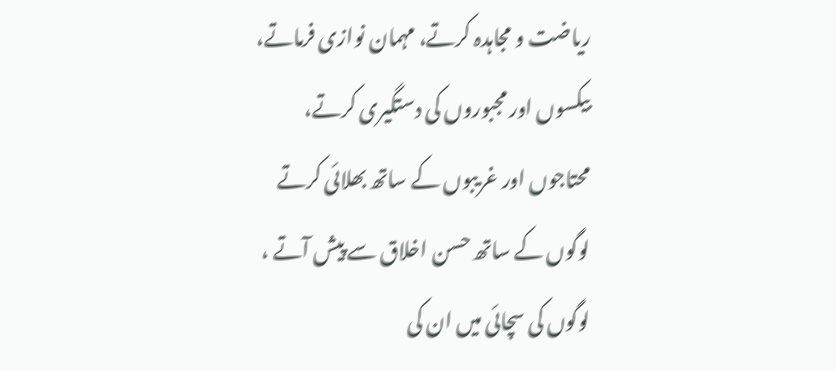ریاضت و مجاہدہ کرتے، مہمان نوازی فرماتے، بیکسوں اور مجبوروں کی دستگیری کرتے، محتاجوں اور غریبوں کے ساتھ بھلائی کرتے لوگوں کے ساتھ حسن اخلاق سے پیش آتے ، لوگوں کی سچائی میں ان کی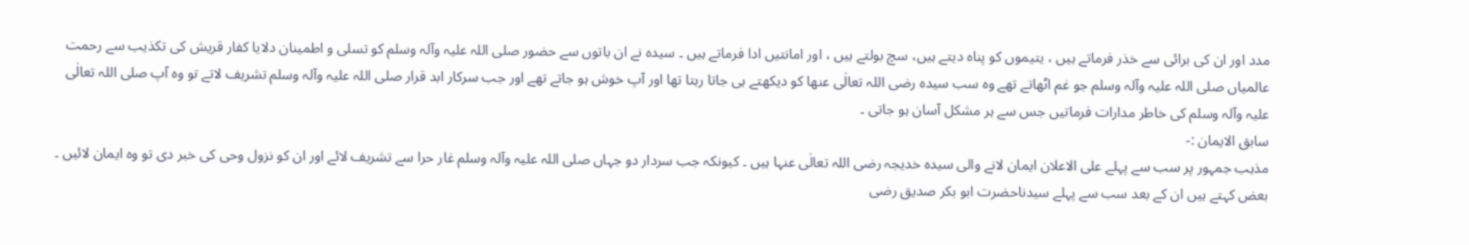مدد اور ان کی برائی سے خذر فرماتے ہیں ، یتیموں کو پناہ دیتے ہیں، سچ بولتے ہیں ، اور امانتیں ادا فرماتے ہیں ۔ سیدہ نے ان باتوں سے حضور صلی اللہ علیہ وآلہ وسلم کو تسلی و اطمینان دلایا کفار قریش کی تکذیب سے رحمت عالمیاں صلی اللہ علیہ وآلہ وسلم جو غم اٹھاتے تھے وہ سب سیدہ رضی اللہ تعالٰی عنھا کو دیکھتے ہی جاتا رہتا تھا اور آپ خوش ہو جاتے تھے اور جب سرکار ابد قرار صلی اللہ علیہ وآلہ وسلم تشریف لاتے تو وہ آپ صلی اللہ تعالٰی علیہ وآلہ وسلم کی خاطر مدارات فرماتیں جس سے ہر مشکل آسان ہو جاتی ۔
سابق الایمان :-
مذہب جمہور پر سب سے پہلے علی الاعلان ایمان لانے والی سیدہ خدیجہ رضی اللہ تعالٰی عنہا ہیں ۔ کیونکہ جب سردار دو جہاں صلی اللہ علیہ وآلہ وسلم غار حرا سے تشریف لائے اور ان کو نزول وحی کی خبر دی تو وہ ایمان لائیں ۔ بعض کہتے ہیں ان کے بعد سب سے پہلے سیدناحضرت ابو بکر صدیق رضی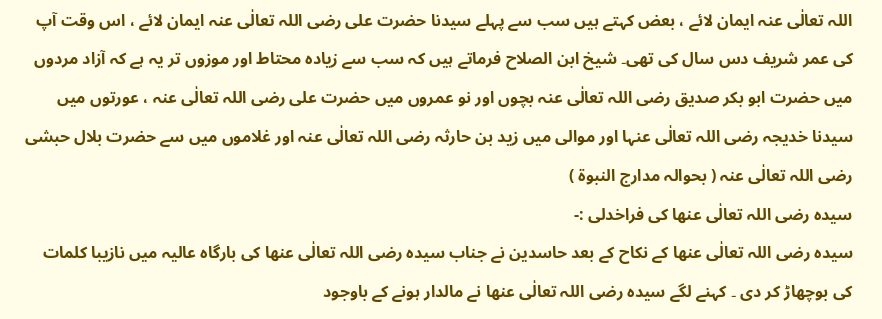اللہ تعالٰی عنہ ایمان لائے ، بعض کہتے ہیں سب سے پہلے سیدنا حضرت علی رضی اللہ تعالٰی عنہ ایمان لائے ، اس وقت آپ کی عمر شریف دس سال کی تھی۔ شیخ ابن الصلاح فرماتے ہیں کہ سب سے زیادہ محتاط اور موزوں تر یہ ہے کہ آزاد مردوں میں حضرت ابو بکر صدیق رضی اللہ تعالٰی عنہ بچوں اور نو عمروں میں حضرت علی رضی اللہ تعالٰی عنہ ، عورتوں میں سیدنا خدیجہ رضی اللہ تعالٰی عنہا اور موالی میں زید بن حارثہ رضی اللہ تعالٰی عنہ اور غلاموں میں سے حضرت بلال حبشی رضی اللہ تعالٰی عنہ ( بحوالہ مدارج النبوۃ )
سیدہ رضی اللہ تعالٰی عنھا کی فراخدلی :-
سیدہ رضی اللہ تعالٰی عنھا کے نکاح کے بعد حاسدین نے جناب سیدہ رضی اللہ تعالٰی عنھا کی بارگاہ عالیہ میں نازیبا کلمات کی بوچھاڑ کر دی ۔ کہنے لگے سیدہ رضی اللہ تعالٰی عنھا نے مالدار ہونے کے باوجود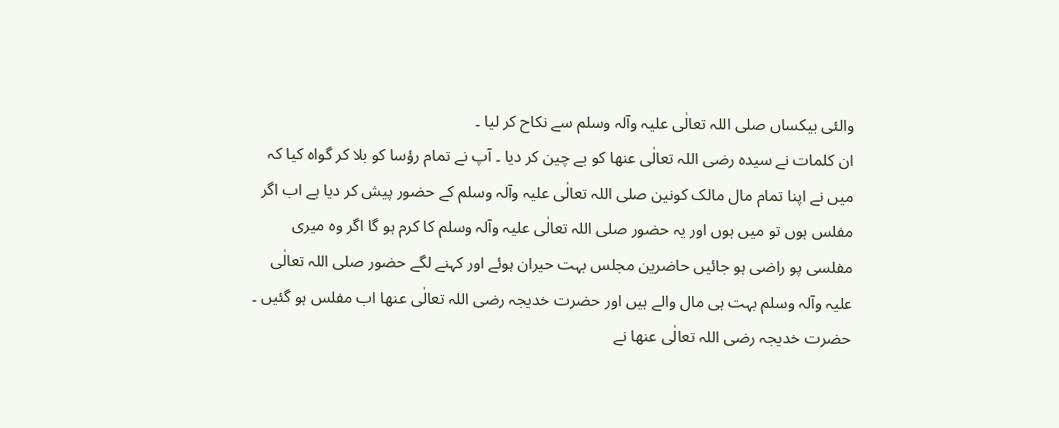والئی بیکساں صلی اللہ تعالٰی علیہ وآلہ وسلم سے نکاح کر لیا ۔
ان کلمات نے سیدہ رضی اللہ تعالٰی عنھا کو بے چین کر دیا ۔ آپ نے تمام رؤسا کو بلا کر گواہ کیا کہ میں نے اپنا تمام مال مالک کونین صلی اللہ تعالٰی علیہ وآلہ وسلم کے حضور پیش کر دیا ہے اب اگر مفلس ہوں تو میں ہوں اور یہ حضور صلی اللہ تعالٰی علیہ وآلہ وسلم کا کرم ہو گا اگر وہ میری مفلسی پو راضی ہو جائیں حاضرین مجلس بہت حیران ہوئے اور کہنے لگے حضور صلی اللہ تعالٰی علیہ وآلہ وسلم بہت ہی مال والے ہیں اور حضرت خدیجہ رضی اللہ تعالٰی عنھا اب مفلس ہو گئیں ۔
حضرت خدیجہ رضی اللہ تعالٰی عنھا نے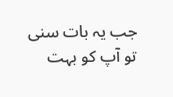جب یہ بات سنی تو آپ کو بہت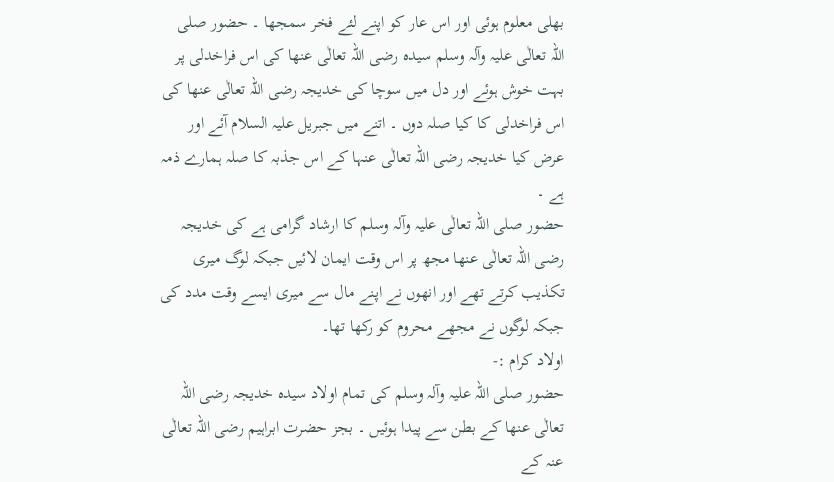بھلی معلوم ہوئی اور اس عار کو اپنے لئے فخر سمجھا ۔ حضور صلی اللہ تعالٰی علیہ وآلہ وسلم سیدہ رضی اللہ تعالٰی عنھا کی اس فراخدلی پر بہت خوش ہوئے اور دل میں سوچا کی خدیجہ رضی اللہ تعالٰی عنھا کی اس فراخدلی کا کیا صلہ دوں ۔ اتنے میں جبریل علیہ السلام آئے اور عرض کیا خدیجہ رضی اللہ تعالٰی عنہا کے اس جذبہ کا صلہ ہمارے ذمہ ہے ۔
حضور صلی اللہ تعالٰی علیہ وآلہ وسلم کا ارشاد گرامی ہے کی خدیجہ رضی اللہ تعالٰی عنھا مجھ پر اس وقت ایمان لائیں جبکہ لوگ میری تکذیب کرتے تھے اور انھوں نے اپنے مال سے میری ایسے وقت مدد کی جبکہ لوگوں نے مجھے محروم کو رکھا تھا۔
اولاد کرام :-
حضور صلی اللہ علیہ وآلہ وسلم کی تمام اولاد سیدہ خدیجہ رضی اللہ تعالٰی عنھا کے بطن سے پیدا ہوئیں ۔ بجز حضرت ابراہیم رضی اللہ تعالٰی عنہ کے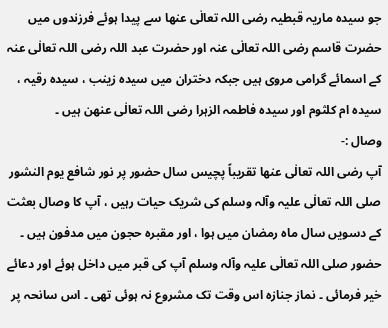جو سیدہ ماریہ قبطیہ رضی اللہ تعالٰی عنھا سے پیدا ہوئے فرزندوں میں حضرت قاسم رضی اللہ تعالٰی عنہ اور حضرت عبد اللہ رضی اللہ تعالٰی عنہ کے اسمائے گرامی مروی ہیں جبکہ دختران میں سیدہ زینب ، سیدہ رقیہ ، سیدہ ام کلثوم اور سیدہ فاطمہ الزہرا رضی اللہ تعالٰی عنھن ہیں ۔
وصال :-
آپ رضی اللہ تعالٰی عنھا تقریباً پچیس سال حضور پر نور شافع یوم النشور صلی اللہ تعالٰی علیہ وآلہ وسلم کی شریک حیات رہیں ، آپ کا وصال بعثت کے دسویں سال ماہ رمضان میں ہوا ، اور مقبرہ حجون میں مدفون ہیں ۔ حضور صلی اللہ تعالٰی علیہ وآلہ وسلم آپ کی قبر میں داخل ہوئے اور دعائے خیر فرمائی ۔ نماز جنازہ اس وقت تک مشروع نہ ہوئی تھی ۔ اس سانحہ پر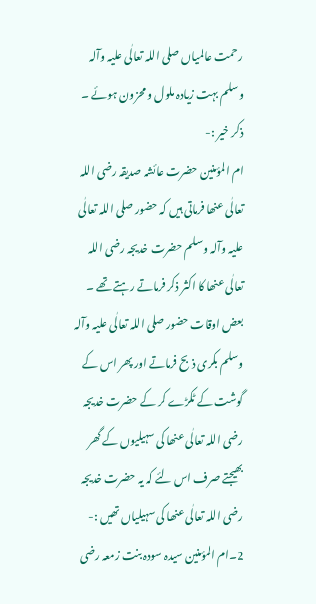رحمت عالمیاں صلی اللہ تعالٰی علیہ وآلہ وسلم بہت زیادہ ملول و محزون ہوئے ۔
ذکر خیر :-
ام المؤمنین حضرت عائشہ صدیقہ رضی اللہ تعالٰی عنھا فرماتی ہیں کہ حضور صلی اللہ تعالٰی علیہ وآلہ وسلم حضرت خدیجہ رضی اللہ تعالٰی عنھا کا اکثر ذکر فرماتے رہتے تھے ۔ بعض اوقات حضور صلی اللہ تعالٰی علیہ وآلہ وسلم بکری ذبح فرماتے اور پھر اس کے گوشت کے ٹکڑے کر کے حضرت خدیجہ رضی اللہ تعالٰی عنھا کی سہیلیوں کے گھر بھیجتے صرف اس لئے کہ یہ حضرت خدیجہ رضی اللہ تعالٰی عنھا کی سہیلیاں تھیں :-
2۔ام المؤمنین سیدہ سودہ بنت زمعہ رضی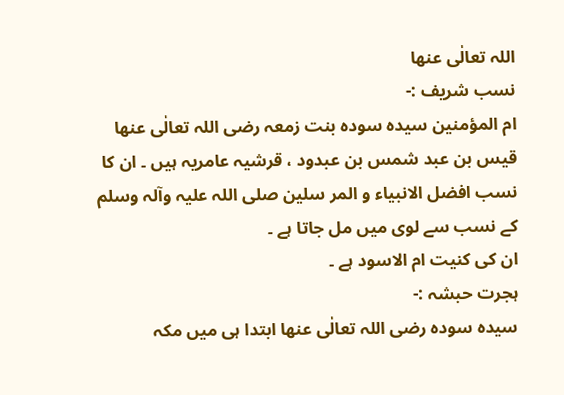اللہ تعالٰی عنھا
نسب شریف :-
ام المؤمنین سیدہ سودہ بنت زمعہ رضی اللہ تعالٰی عنھا قیس بن عبد شمس بن عبدود ، قرشیہ عامریہ ہیں ۔ ان کا نسب افضل الانبیاء و المر سلین صلی اللہ علیہ وآلہ وسلم کے نسب سے لوی میں مل جاتا ہے ۔
ان کی کنیت ام الاسود ہے ۔
ہجرت حبشہ :-
سیدہ سودہ رضی اللہ تعالٰی عنھا ابتدا ہی میں مکہ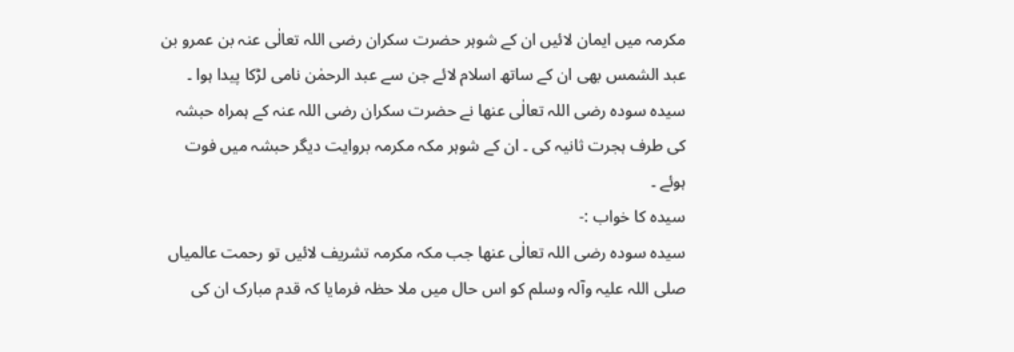مکرمہ میں ایمان لائیں ان کے شوہر حضرت سکران رضی اللہ تعالٰی عنہ بن عمرو بن عبد الشمس بھی ان کے ساتھ اسلام لائے جن سے عبد الرحمٰن نامی لڑکا پیدا ہوا ۔ سیدہ سودہ رضی اللہ تعالٰی عنھا نے حضرت سکران رضی اللہ عنہ کے ہمراہ حبشہ کی طرف ہجرت ثانیہ کی ۔ ان کے شوہر مکہ مکرمہ بروایت دیگر حبشہ میں فوت ہوئے ۔
سیدہ کا خواب :-
سیدہ سودہ رضی اللہ تعالٰی عنھا جب مکہ مکرمہ تشریف لائیں تو رحمت عالمیاں صلی اللہ علیہ وآلہ وسلم کو اس حال میں ملا حظہ فرمایا کہ قدم مبارک ان کی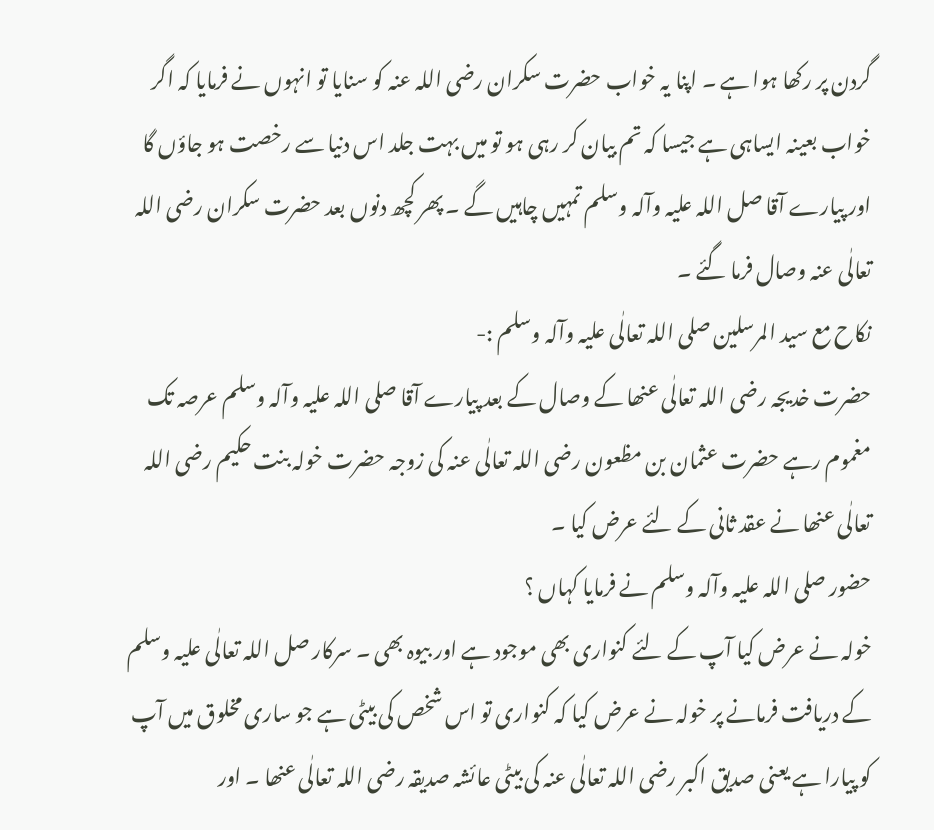گردن پر رکھا ہوا ہے ۔ اپنا یہ خواب حضرت سکران رضی اللہ عنہ کو سنایا تو انہوں نے فرمایا کہ اگر خواب بعینہ ایساہی ہے جیسا کہ تم بیان کر رہی ہو تو میں بہت جلد اس دنیا سے رخصت ہو جاؤں گا اور پیارے آقا صل اللہ علیہ وآلہ وسلم تمہیں چاہیں گے ۔ پھر کچھ دنوں بعد حضرت سکران رضی اللہ تعالٰی عنہ وصال فرما گئے ۔
نکاح مع سید المرسلین صلی اللہ تعالٰی علیہ وآلہ وسلم :-
حضرت خدیجہ رضی اللہ تعالٰی عنھا کے وصال کے بعد پیارے آقا صلی اللہ علیہ وآلہ وسلم عرصہ تک مغموم رہے حضرت عثمان بن مظعون رضی اللہ تعالٰی عنہ کی زوجہ حضرت خولہ بنت حکیم رضی اللہ تعالٰی عنھا نے عقد ثانی کے لئے عرض کیا ۔
حضور صلی اللہ علیہ وآلہ وسلم نے فرمایا کہاں ؟
خولہ نے عرض کیا آپ کے لئے کنواری بھی موجود ہے اور بیوہ بھی ۔ سرکار صل اللہ تعالٰی علیہ وسلم کے دریافت فرمانے پر خولہ نے عرض کیا کہ کنواری تو اس شخص کی بیٹی ہے جو ساری مخلوق میں آپ کو پیارا ہے یعنی صدیق اکبر رضی اللہ تعالٰی عنہ کی بیٹی عائشہ صدیقہ رضی اللہ تعالٰی عنھا ۔ اور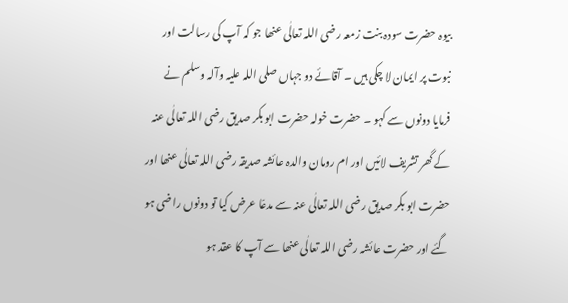بیوہ حضرت سودہ بنت زمعہ رضی اللہ تعالٰی عنھا جو کہ آپ کی رسالت اور نبوت پر ایمان لا چکی ہیں ۔ آقائے دو جہاں صلی اللہ علیہ وآلہ وسلم نے فرمایا دونوں سے کہو ۔ حضرت خولہ حضرت ابو بکر صدیق رضی اللہ تعالٰی عنہ کے گھر تشریف لائیں اور ام رومان والدہ عائشہ صدیقہ رضی اللہ تعالٰی عنھا اور حضرت ابو بکر صدیق رضی اللہ تعالٰی عنہ سے مدعّا عرض کیا تو دونوں راضی ہو گئے اور حضرت عائشہ رضی اللہ تعالٰی عنھا سے آپ کا عقد ہو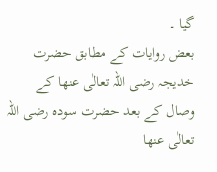گیا ۔
بعض روایات کے مطابق حضرت خدیجہ رضی اللہ تعالٰی عنھا کے وصال کے بعد حضرت سودہ رضی اللہ تعالٰی عنھا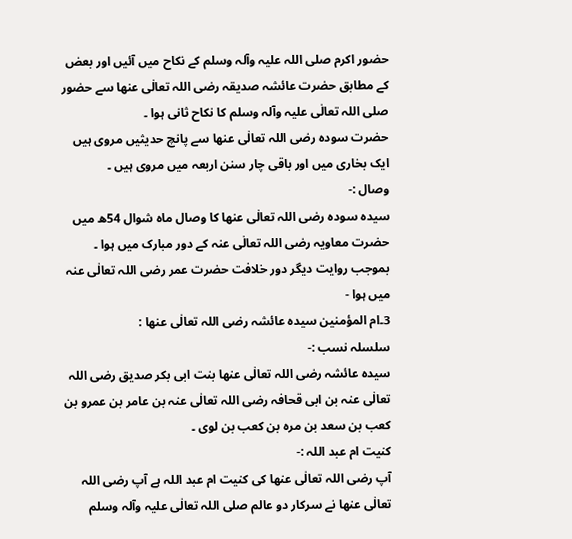حضور اکرم صلی اللہ علیہ وآلہ وسلم کے نکاح میں آئیں اور بعض کے مطابق حضرت عائشہ صدیقہ رضی اللہ تعالٰی عنھا سے حضور صلی اللہ تعالٰی علیہ وآلہ وسلم کا نکاح ثانی ہوا ۔
حضرت سودہ رضی اللہ تعالٰی عنھا سے پانچ حدیثیں مروی ہیں ایک بخاری میں اور باقی چار سنن اربعہ میں مروی ہیں ۔
وصال :-
سیدہ سودہ رضی اللہ تعالٰی عنھا کا وصال ماہ شوال 54ھ میں حضرت معاویہ رضی اللہ تعالٰی عنہ کے دور مبارک میں ہوا ۔ بموجب روایت دیگر دور خلافت حضرت عمر رضی اللہ تعالٰی عنہ میں ہوا -
3۔ام المؤمنین سیدہ عائشہ رضی اللہ تعالٰی عنھا :
سلسلہ نسب :-
سیدہ عائشہ رضی اللہ تعالٰی عنھا بنت ابی بکر صدیق رضی اللہ تعالٰی عنہ بن ابی قحافہ رضی اللہ تعالٰی عنہ بن عامر بن عمرو بن کعب بن سعد بن مرہ بن کعب بن لوی ۔
کنیت ام عبد اللہ :-
آپ رضی اللہ تعالٰی عنھا کی کنیت ام عبد اللہ ہے آپ رضی اللہ تعالٰی عنھا نے سرکار دو عالم صلی اللہ تعالٰی علیہ وآلہ وسلم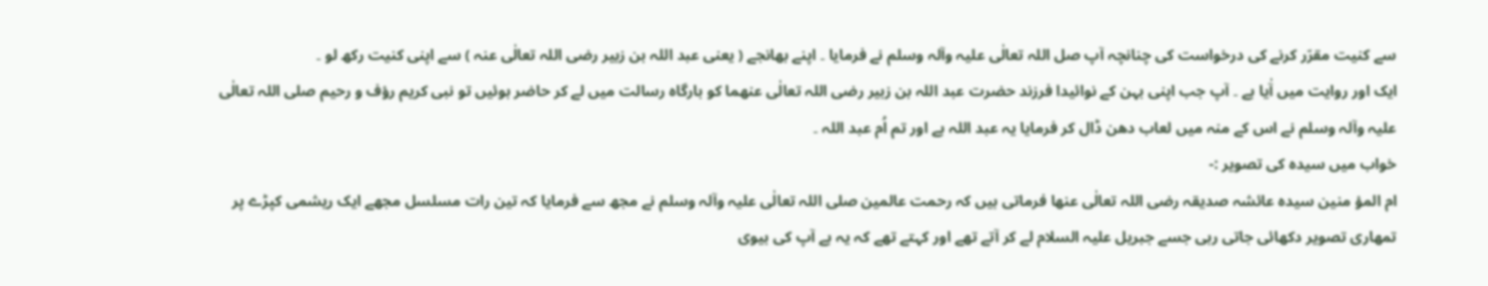سے کنیت مقرّر کرنے کی درخواست کی چنانچہ آپ صل اللہ تعالٰی علیہ وآلہ وسلم نے فرمایا ۔ اپنے بھانجے ( یعنی عبد اللہ بن زبیر رضی اللہ تعالٰی عنہ ) سے اپنی کنیت رکھ لو ۔
ایک اور روایت میں آٰیا ہے ۔ آپ جب اپنی بہن کے نوائیدا فرزند حضرت عبد اللہ بن زبیر رضی اللہ تعالٰی عنھما کو بارگاہ رسالت میں لے کر حاضر ہوئیں تو نبی کریم رؤف و رحیم صلی اللہ تعالٰی علیہ وآلہ وسلم نے اس کے منہ میں لعاب دھن ڈال کر فرمایا یہ عبد اللہ ہے اور تم اُم عبد اللہ ۔
خواب میں سیدہ کی تصویر :-
ام المؤ منین سیدہ عائشہ صدیقہ رضی اللہ تعالٰی عنھا فرماتی ہیں کہ رحمت عالمین صلی اللہ تعالٰی علیہ وآلہ وسلم نے مجھ سے فرمایا کہ تین رات مسلسل مجھے ایک ریشمی کپڑے پر تمھاری تصویر دکھائی جاتی رہی جسے جبریل علیہ السلام لے کر آتے تھے اور کہتے تھے کہ یہ ہے آپ کی بیوی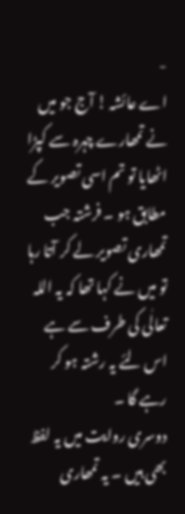-
اے عائشہ ! آج جو میں نے تمھارے چہرہ سے کپڑا اٹھایا تو تم اسی تصویر کے مطابق ہو ۔ فرشتہ جب تمھاری تصویر لے کر آتا رہا تو میں نے کہا تھا کہ یہ اللہ تعالٰی کی طرف سے ہے اس لئے یہ رشتہ ہو کر رہے گا ۔
دوسری روایت میں یہ لفظ بھی ہیں ۔ یہ تمھاری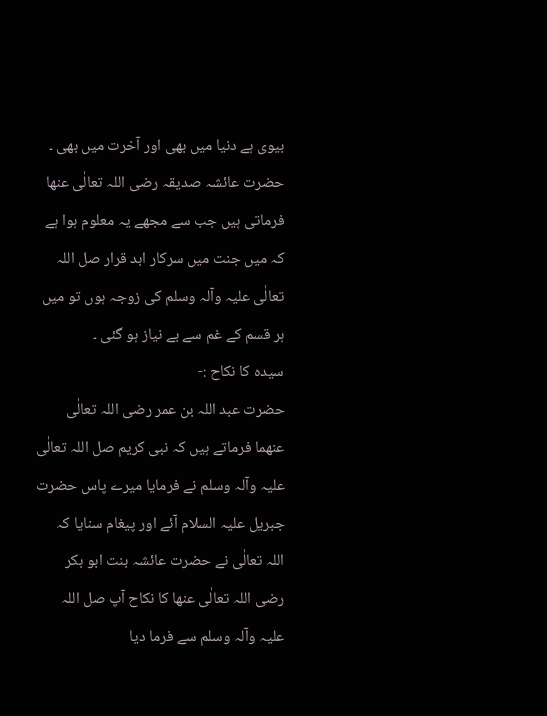بیوی ہے دنیا میں بھی اور آخرت میں بھی ۔
حضرت عائشہ صدیقہ رضی اللہ تعالٰی عنھا فرماتی ہیں جب سے مجھے یہ معلوم ہوا ہے کہ میں جنت میں سرکار ابد قرار صل اللہ تعالٰی علیہ وآلہ وسلم کی زوجہ ہوں تو میں ہر قسم کے غم سے بے نیاز ہو گئی ۔
سیدہ کا نکاح :-
حضرت عبد اللہ بن عمر رضی اللہ تعالٰی عنھما فرماتے ہیں کہ نبی کریم صل اللہ تعالٰی علیہ وآلہ وسلم نے فرمایا میرے پاس حضرت جبریل علیہ السلام آئے اور پیغام سنایا کہ اللہ تعالٰی نے حضرت عائشہ بنت ابو بکر رضی اللہ تعالٰی عنھا کا نکاح آپ صل اللہ علیہ وآلہ وسلم سے فرما دیا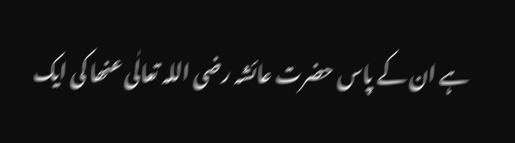ہے ان کے پاس حضرت عائشہ رضی اللہ تعالٰی عنھا کی ایک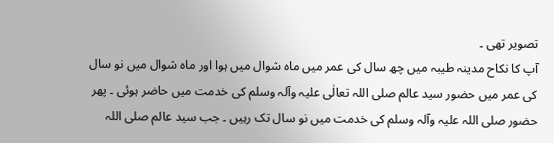تصویر تھی ۔
آپ کا نکاح مدینہ طیبہ میں چھ سال کی عمر میں ماہ شوال میں ہوا اور ماہ شوال میں نو سال کی عمر میں حضور سید عالم صلی اللہ تعالٰی علیہ وآلہ وسلم کی خدمت میں حاضر ہوئی ۔ پھر حضور صلی اللہ علیہ وآلہ وسلم کی خدمت میں نو سال تک رہیں ۔ جب سید عالم صلی اللہ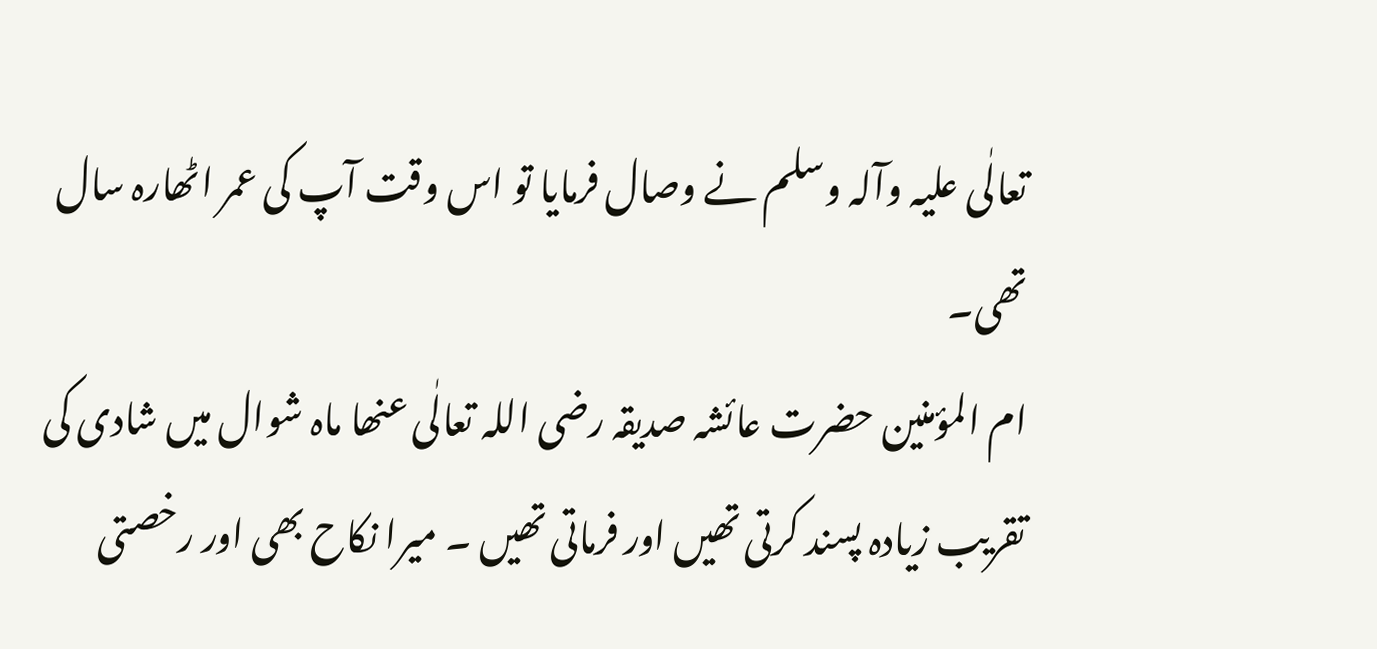تعالٰی علیہ وآلہ وسلم نے وصال فرمایا تو اس وقت آپ کی عمر اٹھارہ سال تھی۔
ام المؤمنین حضرت عائشہ صدیقہ رضی اللہ تعالٰی عنھا ماہ شوال میں شادی کی تقریب زیادہ پسند کرتی تھیں اور فرماتی تھیں ۔ میرا نکاح بھی اور رخصتی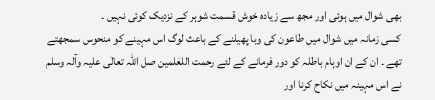بھی شوال میں ہوئی اور مجھ سے زیادہ خوش قسمت شوہر کے نزدیک کوئی نہیں ۔
کسی زمانہ میں شوال میں طاعون کی وبا پھیلنے کے باعث لوگ اس مہینے کو منحوس سمجھتے تھے ۔ ان کے ان اوہام باطلہ کو دور فرمانے کے لئے رحمت اللعٰلمین صل اللہ تعالٰی علیہ وآلہ وسلم نے اس مہینہ میں نکاح کرنا اور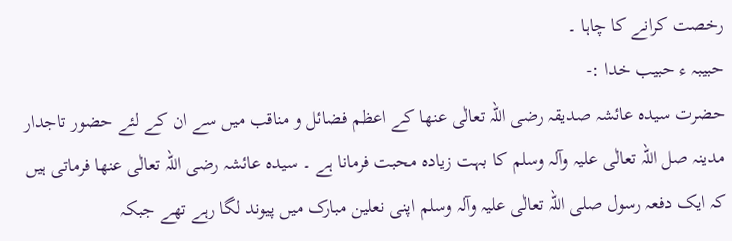رخصت کرانے کا چاہا ۔
حبیبہ ء حبیب خدا :-
حضرت سیدہ عائشہ صدیقہ رضی اللہ تعالٰی عنھا کے اعظم فضائل و مناقب میں سے ان کے لئے حضور تاجدار مدینہ صل اللہ تعالٰی علیہ وآلہ وسلم کا بہت زیادہ محبت فرمانا ہے ۔ سیدہ عائشہ رضی اللہ تعالٰی عنھا فرماتی ہیں کہ ایک دفعہ رسول صلی اللہ تعالٰی علیہ وآلہ وسلم اپنی نعلین مبارک میں پیوند لگا رہے تھے جبکہ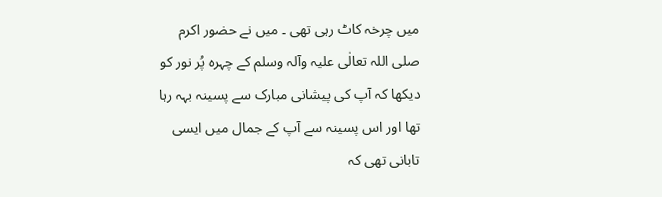میں چرخہ کاٹ رہی تھی ۔ میں نے حضور اکرم صلی اللہ تعالٰی علیہ وآلہ وسلم کے چہرہ پُر نور کو دیکھا کہ آپ کی پیشانی مبارک سے پسینہ بہہ رہا تھا اور اس پسینہ سے آپ کے جمال میں ایسی تابانی تھی کہ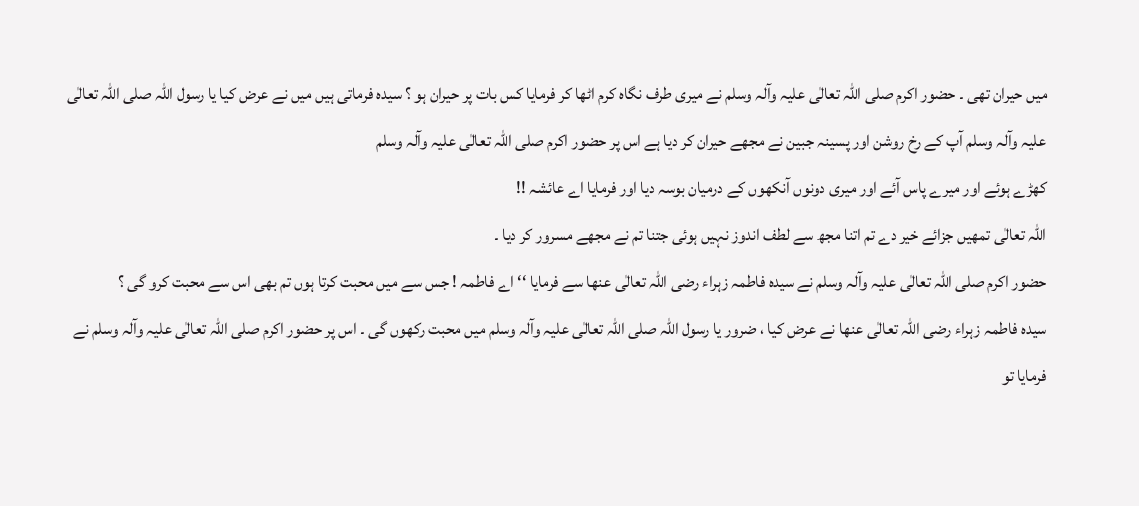میں حیران تھی ۔ حضور اکرم صلی اللہ تعالٰی علیہ وآلہ وسلم نے میری طرف نگاہ کرم اٹھا کر فرمایا کس بات پر حیران ہو ؟ سیدہ فرماتی ہیں میں نے عرض کیا یا رسول اللہ صلی اللہ تعالٰی علیہ وآلہ وسلم آپ کے رخ روشن اور پسینہ جبین نے مجھے حیران کر دیا ہے اس پر حضور اکرم صلی اللہ تعالٰی علیہ وآلہ وسلم
کھڑے ہوئے اور میرے پاس آئے اور میری دونوں آنکھوں کے درمیان بوسہ دیا اور فرمایا اے عائشہ !!
اللہ تعالٰی تمھیں جزائے خیر دے تم اتنا مجھ سے لطف اندوز نہیں ہوئی جتنا تم نے مجھے مسرور کر دیا ۔
حضور اکرم صلی اللہ تعالٰی علیہ وآلہ وسلم نے سیدہ فاطمہ زہراء رضی اللہ تعالٰی عنھا سے فرمایا ‘‘ اے فاطمہ ! جس سے میں محبت کرتا ہوں تم بھی اس سے محبت کرو گی ؟
سیدہ فاطمہ زہراء رضی اللہ تعالٰی عنھا نے عرض کیا ، ضرور یا رسول اللہ صلی اللہ تعالٰی علیہ وآلہ وسلم میں محبت رکھوں گی ۔ اس پر حضور اکرم صلی اللہ تعالٰی علیہ وآلہ وسلم نے فرمایا تو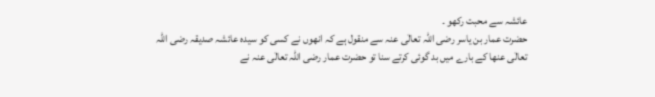عائشہ سے محبت رکھو ۔
حضرت عمار بن یاسر رضی اللہ تعالٰی عنہ سے منقول ہے کہ انھوں نے کسی کو سیدہ عائشہ صدیقہ رضی اللہ تعالٰی عنھا کے بارے میں بد گوئی کرتے سنا تو حضرت عمار رضی اللہ تعالٰی عنہ نے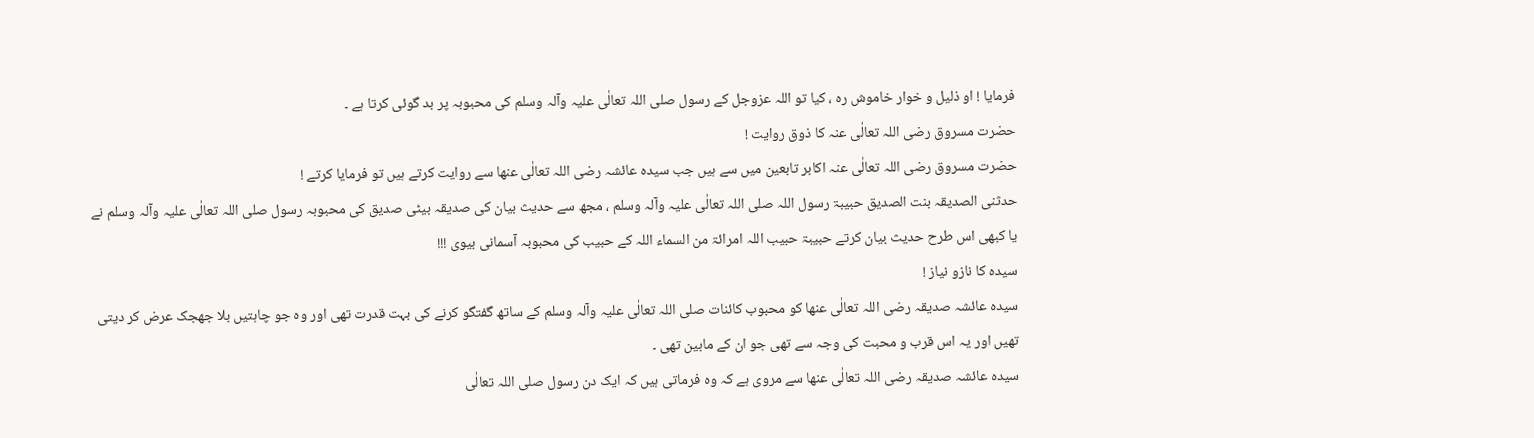فرمایا ! او ذلیل و خوار خاموش رہ ، کیا تو اللہ عزوجل کے رسول صلی اللہ تعالٰی علیہ وآلہ وسلم کی محبوبہ پر بد گوئی کرتا ہے ۔
حضرت مسروق رضی اللہ تعالٰی عنہ کا ذوق روایت !
حضرت مسروق رضی اللہ تعالٰی عنہ اکابر تابعین میں سے ہیں جب سیدہ عائشہ رضی اللہ تعالٰی عنھا سے روایت کرتے ہیں تو فرمایا کرتے !
حدثنی الصدیقہ بنت الصدیق حبیبۃ رسول اللہ صلی اللہ تعالٰی علیہ وآلہ وسلم ، مجھ سے حدیث بیان کی صدیقہ بیٹی صدیق کی محبوبہ رسول صلی اللہ تعالٰی علیہ وآلہ وسلم نے یا کبھی اس طرح حدیث بیان کرتے حبیبۃ حبیب اللہ امرائۃ من السماء اللہ کے حبیب کی محبوبہ آسمانی بیوی !!!
سیدہ کا نازو نیاز !
سیدہ عائشہ صدیقہ رضی اللہ تعالٰی عنھا کو محبوب کائنات صلی اللہ تعالٰی علیہ وآلہ وسلم کے ساتھ گفتگو کرنے کی بہت قدرت تھی اور وہ جو چاہتیں بلا جھجک عرض کر دیتی تھیں اور یہ اس قرب و محبت کی وجہ سے تھی جو ان کے مابین تھی ۔
سیدہ عائشہ صدیقہ رضی اللہ تعالٰی عنھا سے مروی ہے کہ وہ فرماتی ہیں کہ ایک دن رسول صلی اللہ تعالٰی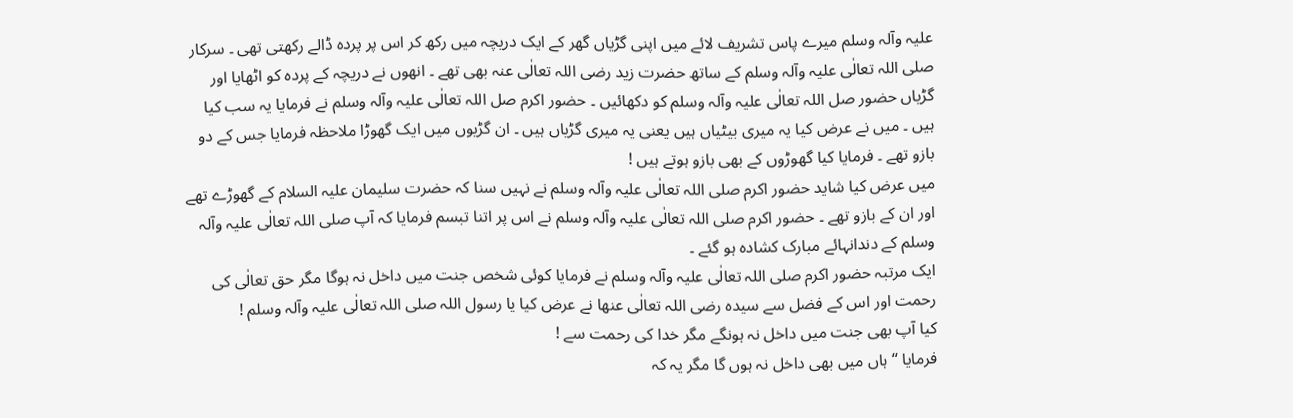علیہ وآلہ وسلم میرے پاس تشریف لائے میں اپنی گڑیاں گھر کے ایک دریچہ میں رکھ کر اس پر پردہ ڈالے رکھتی تھی ۔ سرکار صلی اللہ تعالٰی علیہ وآلہ وسلم کے ساتھ حضرت زید رضی اللہ تعالٰی عنہ بھی تھے ۔ انھوں نے دریچہ کے پردہ کو اٹھایا اور گڑیاں حضور صل اللہ تعالٰی علیہ وآلہ وسلم کو دکھائیں ۔ حضور اکرم صل اللہ تعالٰی علیہ وآلہ وسلم نے فرمایا یہ سب کیا ہیں ۔ میں نے عرض کیا یہ میری بیٹیاں ہیں یعنی یہ میری گڑیاں ہیں ۔ ان گڑیوں میں ایک گھوڑا ملاحظہ فرمایا جس کے دو بازو تھے ۔ فرمایا کیا گھوڑوں کے بھی بازو ہوتے ہیں !
میں عرض کیا شاید حضور اکرم صلی اللہ تعالٰی علیہ وآلہ وسلم نے نہیں سنا کہ حضرت سلیمان علیہ السلام کے گھوڑے تھے اور ان کے بازو تھے ۔ حضور اکرم صلی اللہ تعالٰی علیہ وآلہ وسلم نے اس پر اتنا تبسم فرمایا کہ آپ صلی اللہ تعالٰی علیہ وآلہ وسلم کے دندانہائے مبارک کشادہ ہو گئے ۔
ایک مرتبہ حضور اکرم صلی اللہ تعالٰی علیہ وآلہ وسلم نے فرمایا کوئی شخص جنت میں داخل نہ ہوگا مگر حق تعالٰی کی رحمت اور اس کے فضل سے سیدہ رضی اللہ تعالٰی عنھا نے عرض کیا یا رسول اللہ صلی اللہ تعالٰی علیہ وآلہ وسلم !
کیا آپ بھی جنت میں داخل نہ ہونگے مگر خدا کی رحمت سے !
فرمایا ‘‘ ہاں میں بھی داخل نہ ہوں گا مگر یہ کہ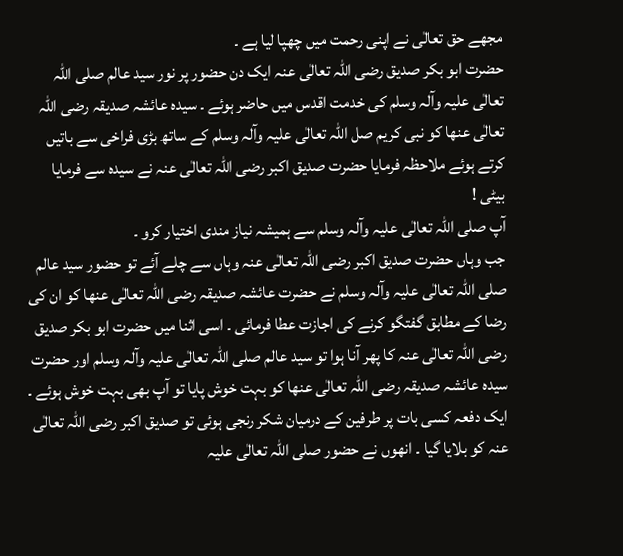مجھے حق تعالٰی نے اپنی رحمت میں چھپا لیا ہے ۔
حضرت ابو بکر صدیق رضی اللہ تعالٰی عنہ ایک دن حضور پر نور سید عالم صلی اللہ تعالٰی علیہ وآلہ وسلم کی خدمت اقدس میں حاضر ہوئے ۔ سیدہ عائشہ صدیقہ رضی اللہ تعالٰی عنھا کو نبی کریم صل اللہ تعالٰی علیہ وآلہ وسلم کے ساتھ بڑی فراخی سے باتیں کرتے ہوئے ملاحظہ فرمایا حضرت صدیق اکبر رضی اللہ تعالٰی عنہ نے سیدہ سے فرمایا بیٹی !
آپ صلی اللہ تعالٰی علیہ وآلہ وسلم سے ہمیشہ نیاز مندی اختیار کرو ۔
جب وہاں حضرت صدیق اکبر رضی اللہ تعالٰی عنہ وہاں سے چلے آئے تو حضور سید عالم صلی اللہ تعالٰی علیہ وآلہ وسلم نے حضرت عائشہ صدیقہ رضی اللہ تعالٰی عنھا کو ان کی رضا کے مطابق گفتگو کرنے کی اجازت عطا فرمائی ۔ اسی اثنا میں حضرت ابو بکر صدیق رضی اللہ تعالٰی عنہ کا پھر آنا ہوا تو سید عالم صلی اللہ تعالٰی علیہ وآلہ وسلم اور حضرت سیدہ عائشہ صدیقہ رضی اللہ تعالٰی عنھا کو بہت خوش پایا تو آپ بھی بہت خوش ہوئے ۔
ایک دفعہ کسی بات پر طرفین کے درمیان شکر رنجی ہوئی تو صدیق اکبر رضی اللہ تعالٰی عنہ کو بلایا گیا ۔ انھوں نے حضور صلی اللہ تعالٰی علیہ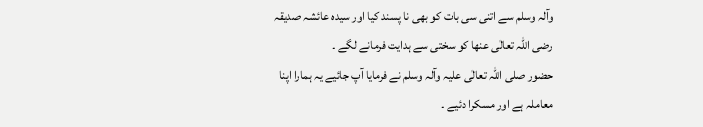وآلہ وسلم سے اتنی سی بات کو بھی نا پسند کیا اور سیدہ عائشہ صدیقہ رضی اللہ تعالٰی عنھا کو سختی سے ہدایت فرمانے لگے ۔
حضور صلی اللہ تعالٰی علیہ وآلہ وسلم نے فرمایا آپ جائیے یہ ہمارا اپنا معاملہ ہے اور مسکرا دئیے ۔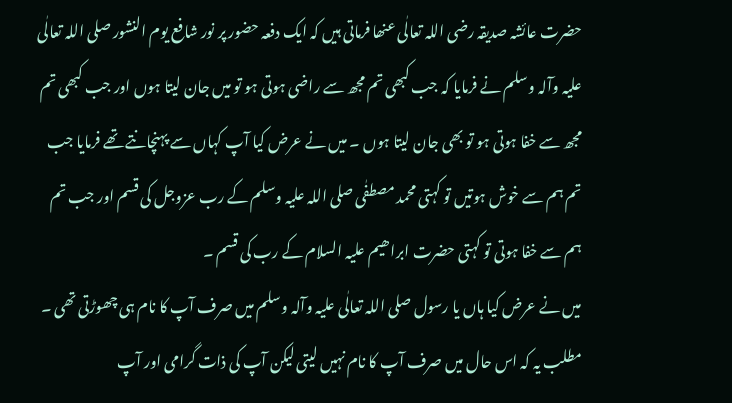حضرت عائشہ صدیقہ رضی اللہ تعالٰی عنھا فرماتی ہیں کہ ایک دفعہ حضور پر نور شافع یوم النشور صلی اللہ تعالٰی علیہ وآلہ وسلم نے فرمایا کہ جب کبھی تم مجھ سے راضی ہوتی ہو تو میں جان لیتا ہوں اور جب کبھی تم مجھ سے خفا ہوتی ہو تو بھی جان لیتا ہوں ۔ میں نے عرض کیا آپ کہاں سے پہنچانتے تھے فرمایا جب تم ہم سے خوش ہوتیں تو کہتی محمد مصطفٰی صلی اللہ علیہ وسلم کے رب عزوجل کی قسم اور جب تم ہم سے خفا ہوتی تو کہتی حضرت ابراھیم علیہ السلام کے رب کی قسم ۔
میں نے عرض کیا ہاں یا رسول صلی اللہ تعالٰی علیہ وآلہ وسلم میں صرف آپ کا نام ہی چھوڑتی تھی ۔ مطلب یہ کہ اس حال میں صرف آپ کا نام نہیں لیتی لیکن آپ کی ذات گرامی اور آپ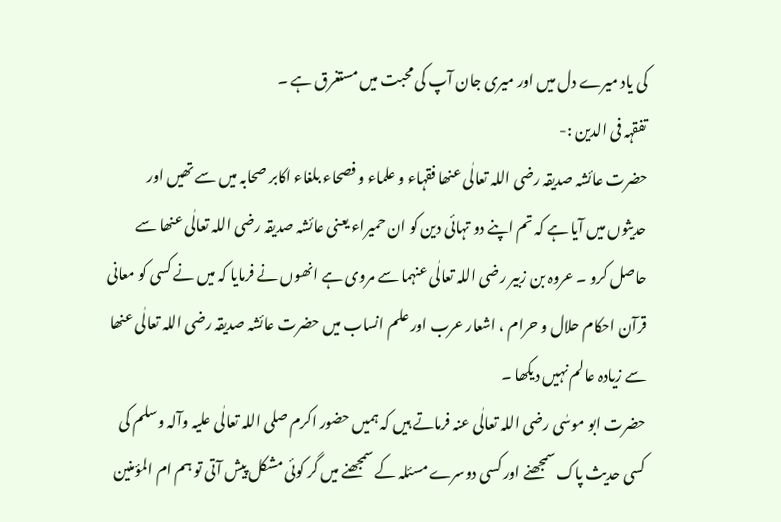کی یاد میرے دل میں اور میری جان آپ کی محبت میں مستغرق ہے ۔
تفقہہ فی الدین :-
حضرت عائشہ صدیقہ رضی اللہ تعالٰی عنھا فقہاء و علماء و فصحاء بلغاء اکابر صحابہ میں سے تھیں اور حدیثوں میں آیا ہے کہ تم اپنے دو تہائی دین کو ان حمیراء یعنی عائشہ صدیقہ رضی اللہ تعالٰی عنھا سے حاصل کرو ۔ عروہ بن زبیر رضی اللہ تعالٰی عنہما سے مروی ہے انھوں نے فرمایا کہ میں نے کسی کو معانی قرآن احکام حلال و حرام ، اشعار عرب اور علم انساب میں حضرت عائشہ صدیقہ رضی اللہ تعالٰی عنھا سے زیادہ عالم نہیں دیکھا ۔
حضرت ابو موسٰی رضی اللہ تعالٰی عنہ فرماتے ہیں کہ ہمیں حضور اکرم صلی اللہ تعالٰی علیہ وآلہ وسلم کی کسی حدیث پاک سمجھنے اور کسی دوسرے مسئلہ کے سمجھنے میں گر کوئی مشکل پیش آتی تو ہم ام المؤمنین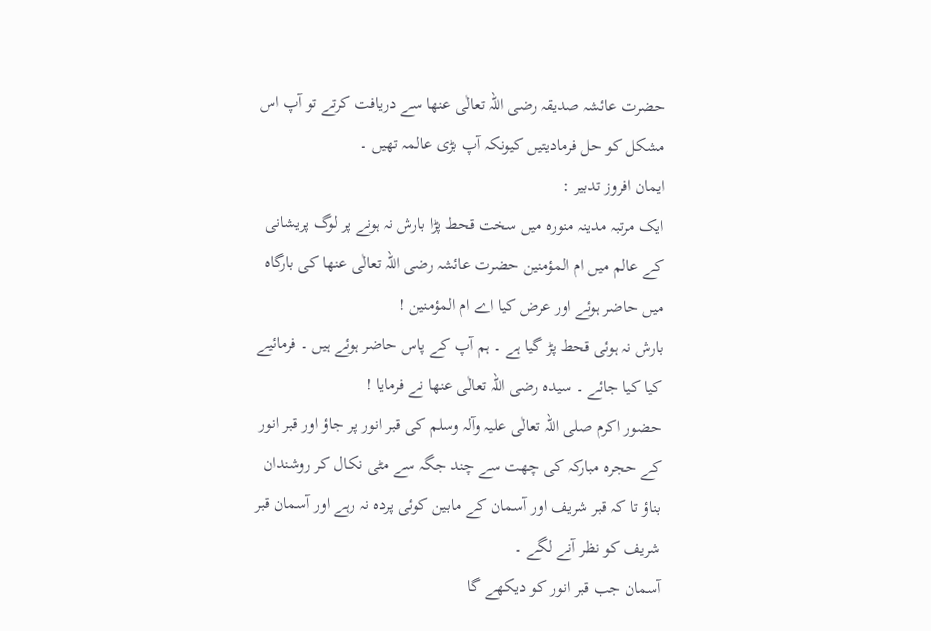حضرت عائشہ صدیقہ رضی اللہ تعالٰی عنھا سے دریافت کرتے تو آپ اس مشکل کو حل فرمادیتیں کیونکہ آپ بڑی عالمہ تھیں ۔
ایمان افروز تدبیر :
ایک مرتبہ مدینہ منورہ میں سخت قحط پڑا بارش نہ ہونے پر لوگ پریشانی کے عالم میں ام المؤمنین حضرت عائشہ رضی اللہ تعالٰی عنھا کی بارگاہ میں حاضر ہوئے اور عرض کیا اے ام المؤمنین !
بارش نہ ہوئی قحط پڑ گیا ہے ۔ ہم آپ کے پاس حاضر ہوئے ہیں ۔ فرمائیے کیا کیا جائے ۔ سیدہ رضی اللہ تعالٰی عنھا نے فرمایا !
حضور اکرم صلی اللہ تعالٰی علیہ وآلہ وسلم کی قبر انور پر جاؤ اور قبر انور کے حجرہ مبارکہ کی چھت سے چند جگہ سے مٹی نکال کر روشندان بناؤ تا کہ قبر شریف اور آسمان کے مابین کوئی پردہ نہ رہے اور آسمان قبر شریف کو نظر آنے لگے ۔
آسمان جب قبر انور کو دیکھے گا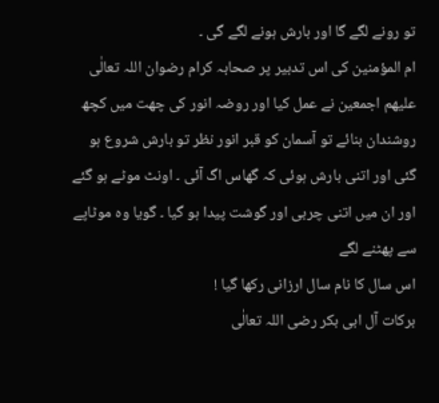تو رونے لگے گا اور بارش ہونے لگے گی ۔
ام المؤمنین کی اس تدبیر پر صحابہ کرام رضوان اللہ تعالٰی علیھم اجمعین نے عمل کیا اور روضہ انور کی چھت میں کچھ روشندان بنائے تو آسمان کو قبر انور نظر تو بارش شروع ہو گئی اور اتنی بارش ہوئی کہ گھاس اگ آئی ۔ اونٹ موٹے ہو گئے اور ان میں اتنی چربی اور گوشت پیدا ہو گیا ۔ گویا وہ موٹاپے سے پھٹنے لگے
اس سال کا نام سال ارزانی رکھا گیا !
برکات آل ابی بکر رضی اللہ تعالٰی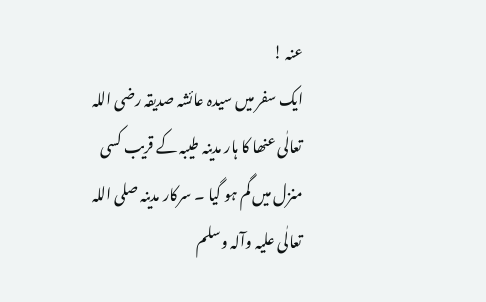عنہ !
ایک سفر میں سیدہ عائشہ صدیقہ رضی اللہ تعالٰی عنھا کا ہار مدینہ طیبہ کے قریب کسی منزل میں گم ہو گیا ۔ سرکار مدینہ صلی اللہ تعالٰی علیہ وآلہ وسلم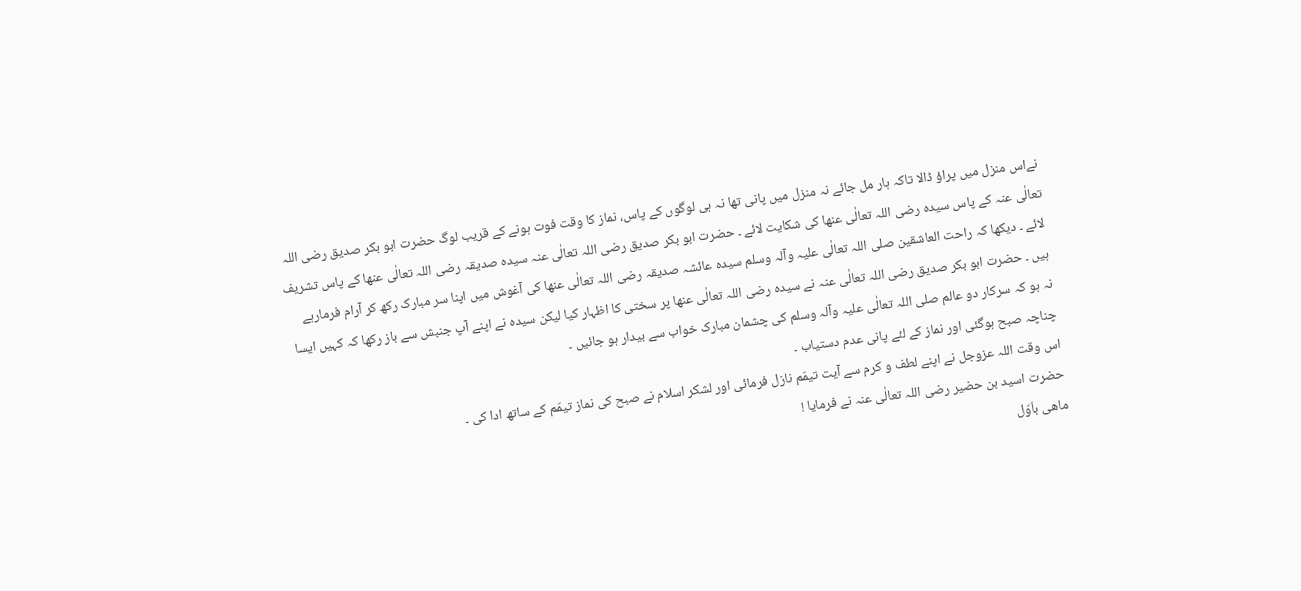نےاس منزل میں پراؤ ڈالا تاکہ ہار مل جائے نہ منزل میں پانی تھا نہ ہی لوگوں کے پاس، نماز کا وقت فوت ہونے کے قریب لوگ حضرت ابو بکر صدیق رضی اللہ تعالٰی عنہ کے پاس سیدہ رضی اللہ تعالٰی عنھا کی شکایت لائے ۔ حضرت ابو بکر صدیق رضی اللہ تعالٰی عنہ سیدہ صدیقہ رضی اللہ تعالٰی عنھا کے پاس تشریف لائے ۔ دیکھا کہ راحت العاشقین صلی اللہ تعالٰی علیہ وآلہ وسلم سیدہ عائشہ صدیقہ رضی اللہ تعالٰی عنھا کی آغوش میں اپنا سر مبارک رکھ کر آرام فرمارہے ہیں ۔ حضرت ابو بکر صدیق رضی اللہ تعالٰی عنہ نے سیدہ رضی اللہ تعالٰی عنھا پر سختی کا اظہار کیا لیکن سیدہ نے اپنے آپ جنبش سے باز رکھا کہ کہیں ایسا نہ ہو کہ سرکار دو عالم صلی اللہ تعالٰی علیہ وآلہ وسلم کی چشمان مبارک خواب سے بیدار ہو جائیں ۔
چناچہ صبح ہوگئی اور نماز کے لئے پانی عدم دستیاب ۔
اس وقت اللہ عزوجل نے اپنے لطف و کرم سے آیت تیمّم نازل فرمائی اور لشکر اسلام نے صبح کی نماز تیمّم کے ساتھ ادا کی ۔
حضرت اسید بن حضیر رضی اللہ تعالٰی عنہ نے فرمایا !
ماھی باَوّل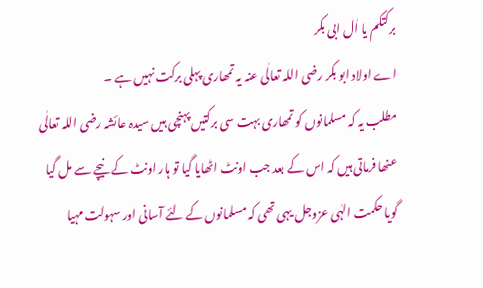برکتکم یا اٰل ابی بکر
اے اولاد ابو بکر رضی اللہ تعالٰی عنہ یہ تمھاری پہلی برکت نہیں ہے ۔
مطلب یہ کہ مسلمانوں کو تمھاری بہت سی برکتیں پہنچی ہیں سیدہ عائشہ رضی اللہ تعالٰی عنھا فرماتی ہیں کہ اس کے بعد جب اونٹ اٹھایا گیا تو ہار اونٹ کے نیچے سے مل گیا گویا حکمت الہٰی عزوجل یہی تھی کہ مسلمانوں کے لئے آسانی اور سہولت مہیا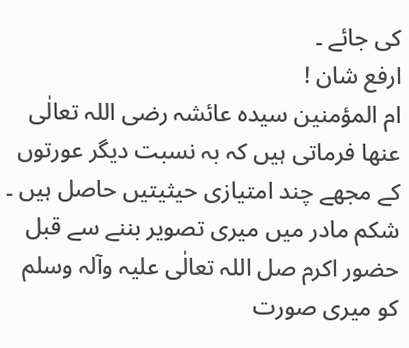کی جائے ۔
ارفع شان !
ام المؤمنین سیدہ عائشہ رضی اللہ تعالٰی عنھا فرماتی ہیں کہ بہ نسبت دیگر عورتوں کے مجھے چند امتیازی حیثیتیں حاصل ہیں ۔ شکم مادر میں میری تصویر بننے سے قبل حضور اکرم صل اللہ تعالٰی علیہ وآلہ وسلم کو میری صورت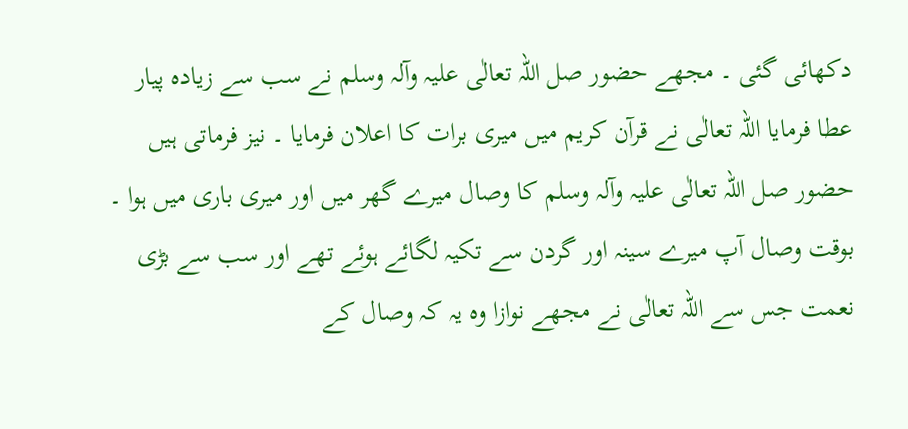دکھائی گئی ۔ مجھے حضور صل اللہ تعالٰی علیہ وآلہ وسلم نے سب سے زیادہ پیار عطا فرمایا اللہ تعالٰی نے قرآن کریم میں میری برات کا اعلان فرمایا ۔ نیز فرماتی ہیں حضور صل اللہ تعالٰی علیہ وآلہ وسلم کا وصال میرے گھر میں اور میری باری میں ہوا ۔ بوقت وصال آپ میرے سینہ اور گردن سے تکیہ لگائے ہوئے تھے اور سب سے بڑی نعمت جس سے اللہ تعالٰی نے مجھے نوازا وہ یہ کہ وصال کے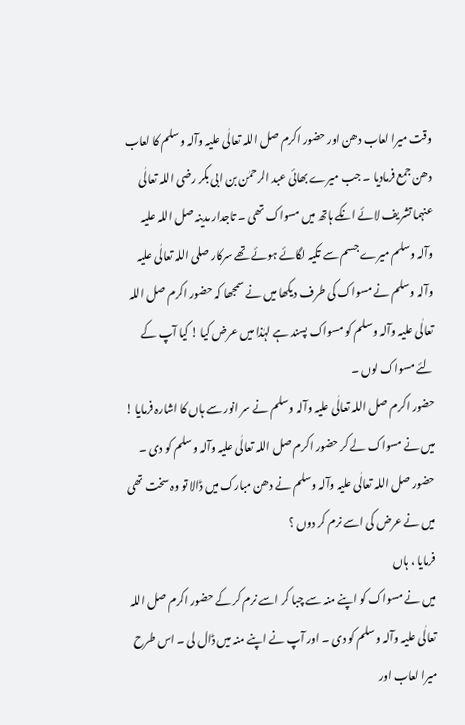وقت میرا لعاب دھن اور حضور اکرم صل اللہ تعالٰی علیہ وآلہ وسلم کا لعاب دھن جمع فرمادیا ۔ جب میرے بھائی عبد الرحمٰن بن ابی بکر رضی اللہ تعالٰی عنہما تشریف لائے انکے ہاتھ میں مسواک تھی ۔ تاجدار مدینہ صل اللہ علیہ وآلہ وسلم میرے جسم سے تکیہ لگائے ہوئے تھے سرکار صلی اللہ تعالٰی علیہ وآلہ وسلم نے مسواک کی طرف دیکھا میں نے سمجھا کہ حضور اکرم صل اللہ تعالٰی علیہ وآلہ وسلم کو مسواک پسند ہے لہٰذا میں عرض کیا ! کیا آپ کے لئے مسواک لوں ۔
حضور اکرم صل اللہ تعالٰی علیہ وآلہ وسلم نے سر انور سے ہاں کا اشارہ فرمایا !
میں نے مسواک لے کر حضور اکرم صل اللہ تعالٰی علیہ وآلہ وسلم کو دی ۔ حضور صل اللہ تعالٰی علیہ وآلہ وسلم نے دھن مبارک میں ڈالا تو وہ سخت تھی میں نے عرض کی اسے نرم کر دوں ؟
فرمایا ، ہاں
میں نے مسواک کو اپنے منہ سے چبا کر اسے نرم کر کے حضور اکرم صل اللہ تعالٰی علیہ وآلہ وسلم کو دی ۔ اور آپ نے اپنے منہ میں ڈال لی ۔ اس طرح میرا لعاب اور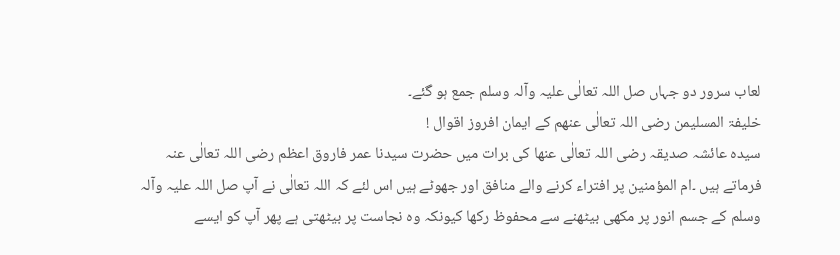لعاب سرور دو جہاں صل اللہ تعالٰی علیہ وآلہ وسلم جمع ہو گئے۔
خلیفۃ المسلیمن رضی اللہ تعالٰی عنھم کے ایمان افروز اقوال !
سیدہ عائشہ صدیقہ رضی اللہ تعالٰی عنھا کی برات میں حضرت سیدنا عمر فاروق اعظم رضی اللہ تعالٰی عنہ فرماتے ہیں ۔ام المؤمنین پر افتراء کرنے والے منافق اور جھوٹے ہیں اس لئے کہ اللہ تعالٰی نے آپ صل اللہ علیہ وآلہ وسلم کے جسم انور پر مکھی بیٹھنے سے محفوظ رکھا کیونکہ وہ نجاست پر بیٹھتی ہے پھر آپ کو ایسے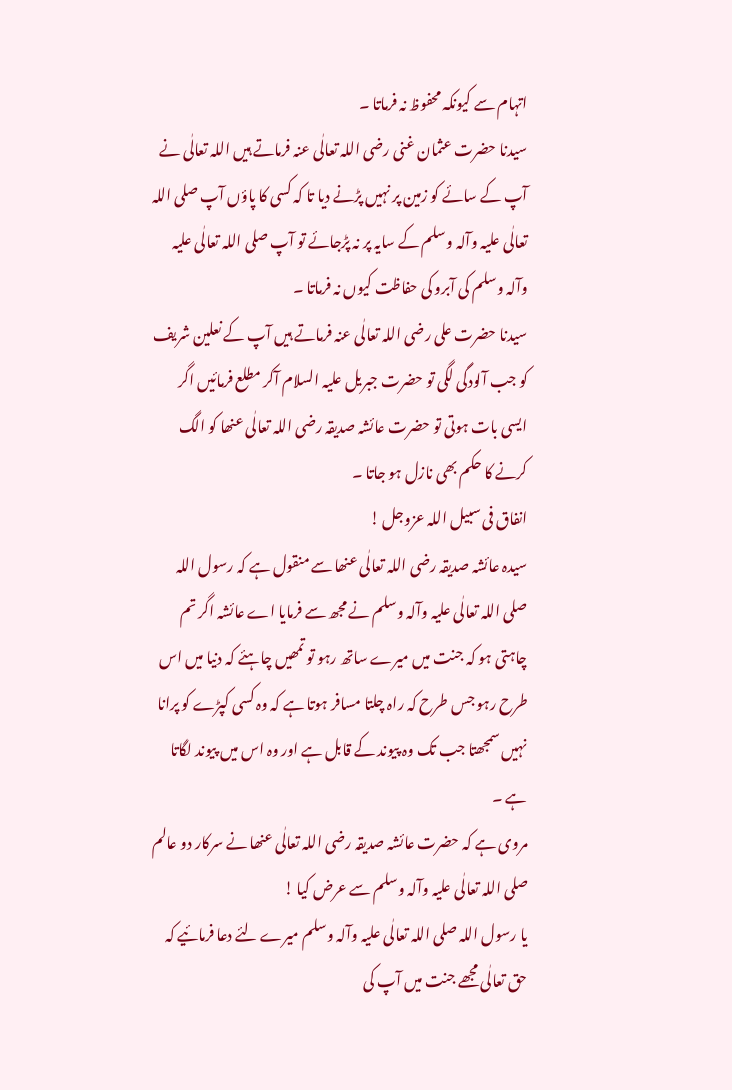اتہام سے کیونکہ محفوظ نہ فرماتا ۔
سیدنا حضرت عثمان غنی رضی اللہ تعالٰی عنہ فرماتے ہیں اللہ تعالٰی نے آپ کے سائے کو زمین پر نہیں پڑنے دیا تا کہ کسی کا پاؤں آپ صلی اللہ تعالٰی علیہ وآلہ وسلم کے سایہ پر نہ پڑجائے تو آپ صلی اللہ تعالٰی علیہ وآلہ وسلم کی آبرو کی حفاظت کیوں نہ فرماتا ۔
سیدنا حضرت علی رضی اللہ تعالٰی عنہ فرماتے ہیں آپ کے نعلین شریف کو جب آلودگی لگی تو حضرت جبریل علیہ السلام آکر مطلع فرمائیں اگر ایسی بات ہوتی تو حضرت عائشہ صدیقہ رضی اللہ تعالٰی عنھا کو الگ کرنے کا حکم بھی نازل ہو جاتا ۔
انفاق فی سبیل اللہ عزوجل !
سیدہ عائشہ صدیقہ رضی اللہ تعالٰی عنھا سے منقول ہے کہ رسول اللہ صلی اللہ تعالٰی علیہ وآلہ وسلم نے مجھ سے فرمایا اے عائشہ اگر تم چاہتی ہو کہ جنت میں میرے ساتھ رہو تو تمھیں چاہئے کہ دنیا میں اس طرح رہو جس طرح کہ راہ چلتا مسافر ہوتا ہے کہ وہ کسی کپڑے کو پرانا نہیں سمجھتا جب تک وہ پیوند کے قابل ہے اور وہ اس میں پیوند لگاتا ہے ۔
مروی ہے کہ حضرت عائشہ صدیقہ رضی اللہ تعالٰی عنھا نے سرکار دو عالم صلی اللہ تعالٰی علیہ وآلہ وسلم سے عرض کیا !
یا رسول اللہ صلی اللہ تعالٰی علیہ وآلہ وسلم میرے لئے دعا فرمائیے کہ حق تعالٰی مجھے جنت میں آپ کی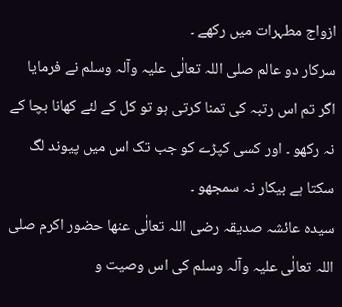ازواج مطہرات میں رکھے ۔
سرکار دو عالم صلی اللہ تعالٰی علیہ وآلہ وسلم نے فرمایا اگر تم اس رتبہ کی تمنا کرتی ہو تو کل کے لئے کھانا بچا کے نہ رکھو ۔ اور کسی کپڑے کو جب تک اس میں پیوند لگ سکتا ہے بیکار نہ سمجھو ۔
سیدہ عائشہ صدیقہ رضی اللہ تعالٰی عنھا حضور اکرم صلی اللہ تعالٰی علیہ وآلہ وسلم کی اس وصیت و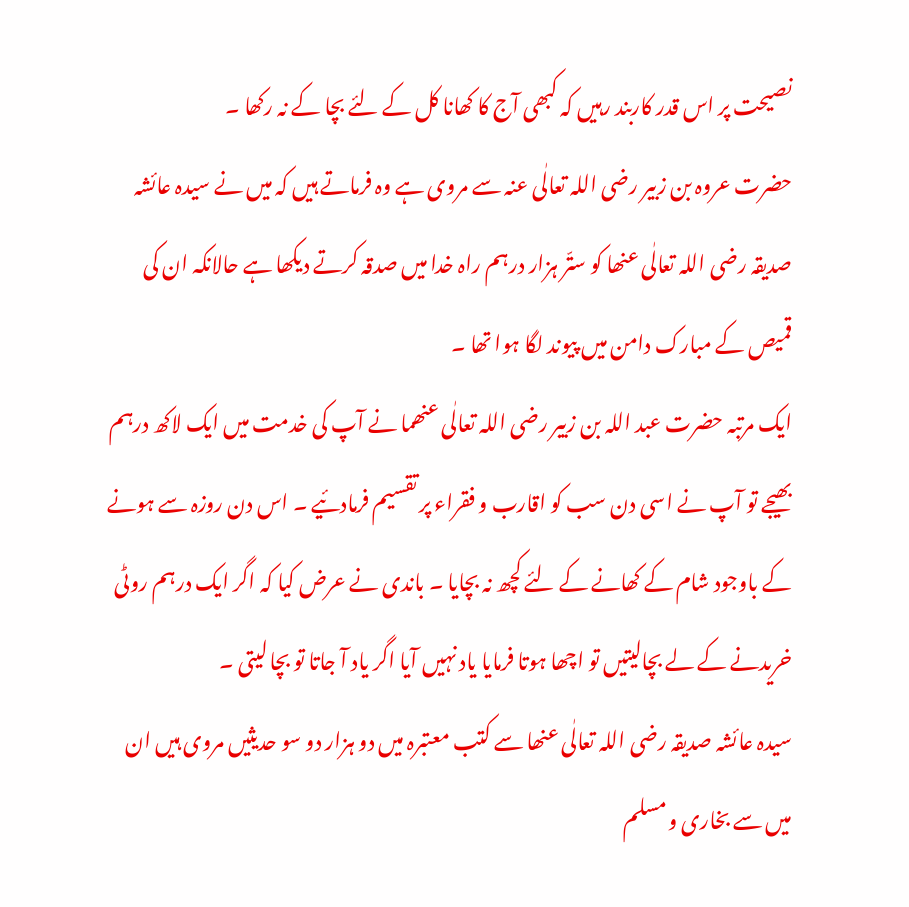نصیحت پر اس قدر کاربند رہیں کہ کبھی آج کا کھانا کل کے لئے بچا کے نہ رکھا ۔
حضرت عروہ بن زبیر رضی اللہ تعالٰی عنہ سے مروی ہے وہ فرماتے ہیں کہ میں نے سیدہ عائشہ صدیقہ رضی اللہ تعالٰی عنھا کو ستّر ہزار درہم راہ خدا میں صدقہ کرتے دیکھا ہے حالانکہ ان کی قمیص کے مبارک دامن میں پیوند لگا ہوا تھا ۔
ایک مرتبہ حضرت عبد اللہ بن زبیر رضی اللہ تعالٰی عنھما نے آپ کی خدمت میں ایک لاکھ درہم بھیجے تو آپ نے اسی دن سب کو اقارب و فقراء پر تقسیم فرمادئیے ۔ اس دن روزہ سے ہونے کے باوجود شام کے کھانے کے لئے کچھ نہ بچایا ۔ باندی نے عرض کیا کہ اگر ایک درہم روٹی خریدنے کے لے بچالیتیں تو اچھا ہوتا فرمایا یاد نہیں آیا اگر یاد آ جاتا تو بچا لیتی ۔
سیدہ عائشہ صدیقہ رضی اللہ تعالٰی عنھا سے کتب معتبرہ میں دو ہزار دو سو حدیثیں مروی ہیں ان میں سے بخاری و مسلم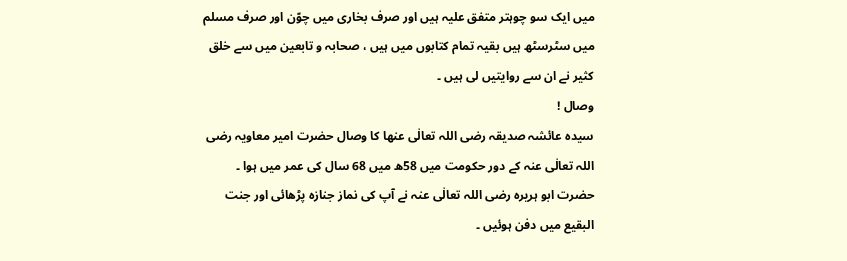میں ایک سو چوہتر متفق علیہ ہیں اور صرف بخاری میں چوّن اور صرف مسلم میں سٹرسٹھ ہیں بقیہ تمام کتابوں میں ہیں ، صحابہ و تابعین میں سے خلق کثیر نے ان سے روایتیں لی ہیں ۔
وصال !
سیدہ عائشہ صدیقہ رضی اللہ تعالٰی عنھا کا وصال حضرت امیر معاویہ رضی اللہ تعالٰی عنہ کے دور حکومت میں 58ھ میں 68 سال کی عمر میں ہوا ۔
حضرت ابو ہریرہ رضی اللہ تعالٰی عنہ نے آپ کی نماز جنازہ پڑھائی اور جنت البقیع میں دفن ہوئیں ۔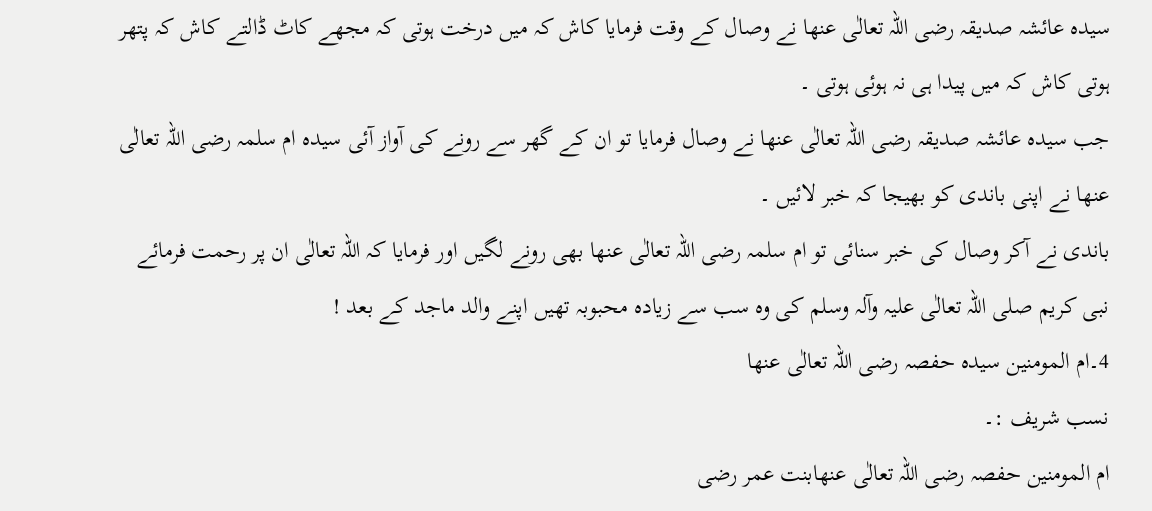سیدہ عائشہ صدیقہ رضی اللہ تعالٰی عنھا نے وصال کے وقت فرمایا کاش کہ میں درخت ہوتی کہ مجھے کاٹ ڈالتے کاش کہ پتھر ہوتی کاش کہ میں پیدا ہی نہ ہوئی ہوتی ۔
جب سیدہ عائشہ صدیقہ رضی اللہ تعالٰی عنھا نے وصال فرمایا تو ان کے گھر سے رونے کی آواز آئی سیدہ ام سلمہ رضی اللہ تعالٰی عنھا نے اپنی باندی کو بھیجا کہ خبر لائیں ۔
باندی نے آکر وصال کی خبر سنائی تو ام سلمہ رضی اللہ تعالٰی عنھا بھی رونے لگیں اور فرمایا کہ اللہ تعالٰی ان پر رحمت فرمائے نبی کریم صلی اللہ تعالٰی علیہ وآلہ وسلم کی وہ سب سے زیادہ محبوبہ تھیں اپنے والد ماجد کے بعد !
4۔ام المومنین سیدہ حفصہ رضی اللہ تعالٰی عنھا
نسب شریف :۔
ام المومنین حفصہ رضی اللہ تعالٰی عنھابنت عمر رضی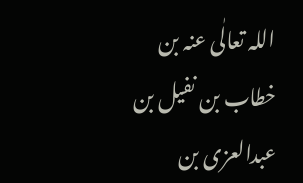اللہ تعالٰی عنہ بن خطاب بن نفیل بن عبدالعزی بن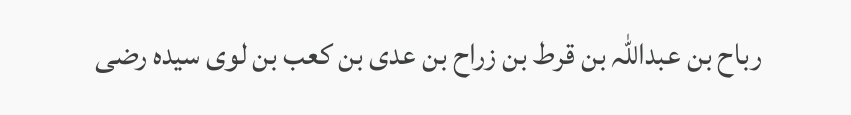رباح بن عبداللہ بن قرط بن زراح بن عدی بن کعب بن لوی سیدہ رضی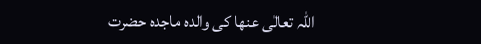اللہ تعالٰی عنھا کی والدہ ماجدہ حضرت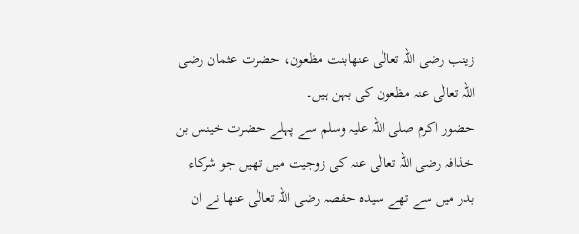زینب رضی اللہ تعالٰی عنھابنت مظعون، حضرت عثمان رضی اللہ تعالٰی عنہ مظعون کی بہن ہیں۔
حضور اکرم صلی اللہ علیہ وسلم سے پہلے حضرت خینس بن خذافہ رضی اللہ تعالٰی عنہ کی زوجیت میں تھیں جو شرکاء بدر میں سے تھے سیدہ حفصہ رضی اللہ تعالٰی عنھا نے ان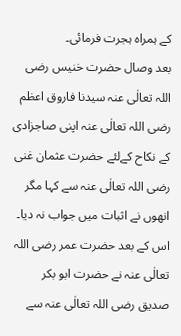کے ہمراہ ہجرت فرمائی۔
بعد وصال حضرت خنیس رضی اللہ تعالٰی عنہ سیدنا فاروق اعظم رضی اللہ تعالٰی عنہ اپنی صاجزادی کے نکاح کےلئے حضرت عثمان غنی رضی اللہ تعالٰی عنہ سے کہا مگر انھوں نے اثبات میں جواب نہ دیا۔ اس کے بعد حضرت عمر رضی اللہ تعالٰی عنہ نے حضرت ابو بکر صدیق رضی اللہ تعالٰی عنہ سے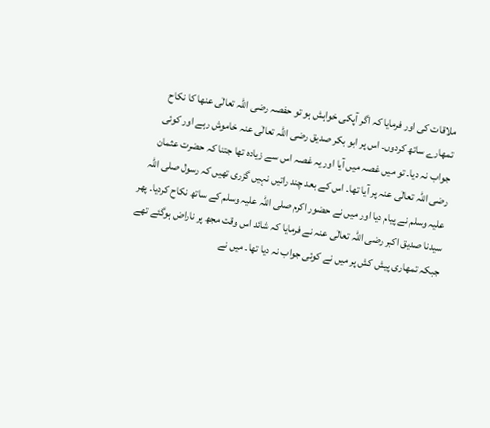ملاقات کی اور فرمایا کہ اگر آپکی خواہش ہو تو حفصہ رضی اللہ تعالٰی عنھا کا نکاح تمھارے ساتھ کردوں۔ اس پر ابو بکر صدیق رضی اللہ تعالٰی عنہ خاموش رہے اور کوئی جواب نہ دیا۔ تو میں غصہ میں آیا اور یہ غصہ اس سے زیادہ تھا جتنا کہ حضرت عثمان رضی اللہ تعالٰی عنہ پر آیا تھا۔ اس کے بعد چند راتیں نہیں گزری تھیں کہ رسول صلی اللہ علیہ وسلم نے پیام دیا اور میں نے حضور اکرم صلی اللہ علیہ وسلم کے ساتھ نکاح کردیا۔ پھر سیدنا صدیق اکبر رضی اللہ تعالٰی عنہ نے فرمایا کہ شائد اس وقت مجھ پر ناراض ہوگئے تھے جبکہ تمھاری پیش کش پر میں نے کوئی جواب نہ دیا تھا۔ میں نے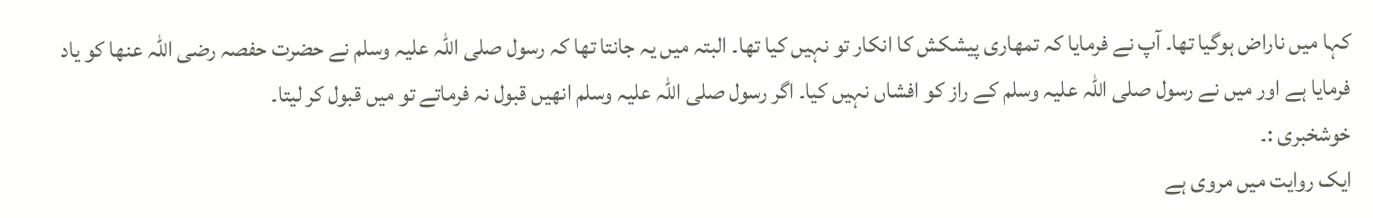کہا میں ناراض ہوگیا تھا۔ آپ نے فرمایا کہ تمھاری پیشکش کا انکار تو نہیں کیا تھا۔ البتہ میں یہ جانتا تھا کہ رسول صلی اللہ علیہ وسلم نے حضرت حفصہ رضی اللہ عنھا کو یاد فرمایا ہے اور میں نے رسول صلی اللہ علیہ وسلم کے راز کو افشاں نہیں کیا۔ اگر رسول صلی اللہ علیہ وسلم انھیں قبول نہ فرماتے تو میں قبول کر لیتا۔
خوشخبری :۔
ایک روایت میں مروی ہے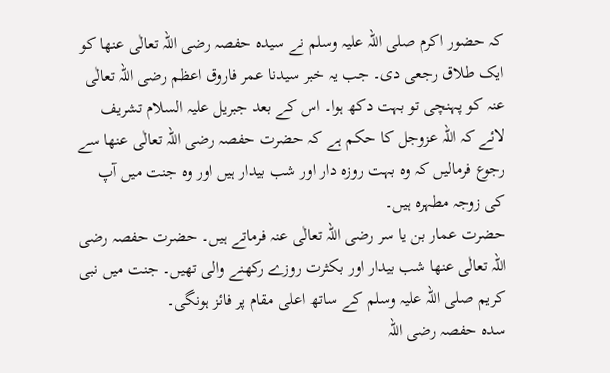کہ حضور اکرم صلی اللہ علیہ وسلم نے سیدہ حفصہ رضی اللہ تعالٰی عنھا کو ایک طلاق رجعی دی۔ جب یہ خبر سیدنا عمر فاروق اعظم رضی اللہ تعالٰی عنہ کو پہنچی تو بہت دکھ ہوا۔ اس کے بعد جبریل علیہ السلام تشریف لائے کہ اللہ عزوجل کا حکم ہے کہ حضرت حفصہ رضی اللہ تعالٰی عنھا سے رجوع فرمالیں کہ وہ بہت روزہ دار اور شب بیدار ہیں اور وہ جنت میں آپ کی زوجہ مطہرہ ہیں۔
حضرت عمار بن یا سر رضی اللہ تعالٰی عنہ فرماتے ہیں۔ حضرت حفصہ رضی اللہ تعالٰی عنھا شب بیدار اور بکثرت روزے رکھنے والی تھیں۔ جنت میں نبی کریم صلی اللہ علیہ وسلم کے ساتھ اعلی مقام پر فائز ہونگی۔
سدہ حفصہ رضی اللہ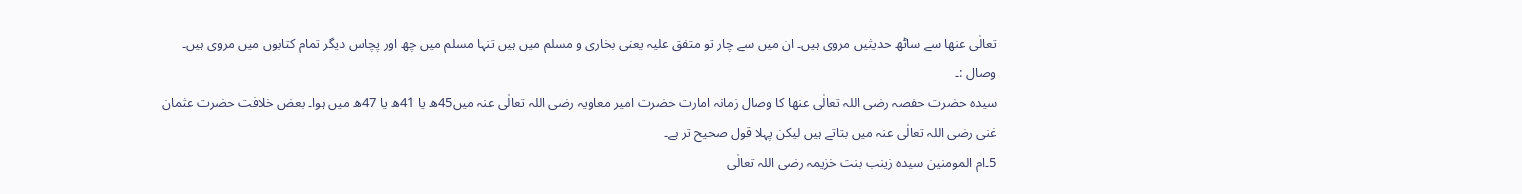تعالٰی عنھا سے ساٹھ حدیثیں مروی ہیں۔ ان میں سے چار تو متفق علیہ یعنی بخاری و مسلم میں ہیں تنہا مسلم میں چھ اور پچاس دیگر تمام کتابوں میں مروی ہیں۔
وصال :۔
سیدہ حضرت حفصہ رضی اللہ تعالٰی عنھا کا وصال زمانہ امارت حضرت امیر معاویہ رضی اللہ تعالٰی عنہ میں45ھ یا 41ھ یا 47ھ میں ہوا۔ بعض خلافت حضرت عثمان غنی رضی اللہ تعالٰی عنہ میں بتاتے ہیں لیکن پہلا قول صحیح تر ہے۔
5۔ام المومنین سیدہ زینب بنت خزیمہ رضی اللہ تعالٰی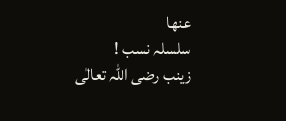عنھا
سلسلہ نسب !
زینب رضی اللہ تعالٰی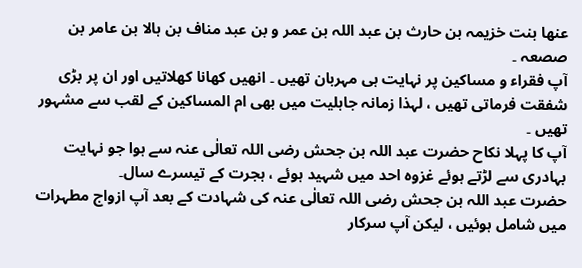عنھا بنت خزیمہ بن حارث بن عبد اللہ بن عمر و بن عبد مناف بن ہالا بن عامر بن صصعہ ۔
آپ فقراء و مساکین پر نہایت ہی مہربان تھیں ۔ انھیں کھانا کھلاتیں اور ان پر بڑی شفقت فرماتی تھیں ، لہذا زمانہ جاہلیت میں بھی ام المساکین کے لقب سے مشہور تھیں ۔
آپ کا پہلا نکاح حضرت عبد اللہ بن جحش رضی اللہ تعالٰی عنہ سے ہوا جو نہایت بہادری سے لڑتے ہوئے غزوہ احد میں شہید ہوئے ، ہجرت کے تیسرے سال۔
حضرت عبد اللہ بن جحش رضی اللہ تعالٰی عنہ کی شہادت کے بعد آپ ازواج مطہرات میں شامل ہوئیں ، لیکن آپ سرکار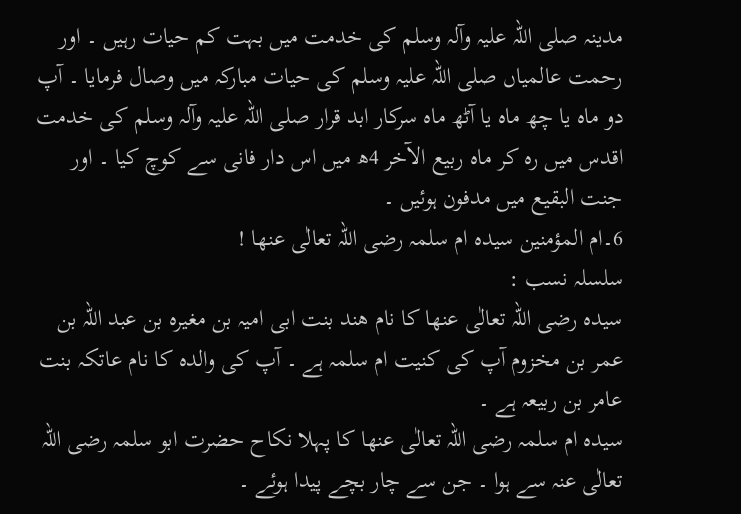مدینہ صلی اللہ علیہ وآلہ وسلم کی خدمت میں بہت کم حیات رہیں ۔ اور رحمت عالمیاں صلی اللہ علیہ وسلم کی حیات مبارکہ میں وصال فرمایا ۔ آپ دو ماہ یا چھ ماہ یا آٹھ ماہ سرکار ابد قرار صلی اللہ علیہ وآلہ وسلم کی خدمت اقدس میں رہ کر ماہ ربیع الآخر 4ھ میں اس دار فانی سے کوچ کیا ۔ اور جنت البقیع میں مدفون ہوئیں ۔
6۔ام المؤمنین سیدہ ام سلمہ رضی اللہ تعالٰی عنھا !
سلسلہ نسب :
سیدہ رضی اللہ تعالٰی عنھا کا نام ھند بنت ابی امیہ بن مغیرہ بن عبد اللہ بن عمر بن مخزوم آپ کی کنیت ام سلمہ ہے ۔ آپ کی والدہ کا نام عاتکہ بنت عامر بن ربیعہ ہے ۔
سیدہ ام سلمہ رضی اللہ تعالٰی عنھا کا پہلا نکاح حضرت ابو سلمہ رضی اللہ تعالٰی عنہ سے ہوا ۔ جن سے چار بچے پیدا ہوئے ۔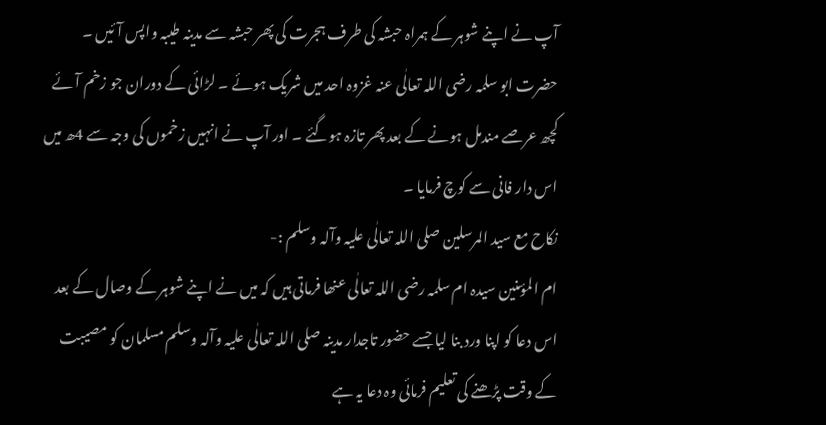آپ نے اپنے شوہر کے ہمراہ حبشہ کی طرف ہجرت کی پھر حبشہ سے مدینہ طیبہ واپس آئیں ۔
حضرت ابو سلمہ رضی اللہ تعالٰی عنہ غزوہ احد میں شریک ہوئے ۔ لڑائی کے دوران جو زخم آئے کچھ عرصے مندمل ہونے کے بعد پھر تازہ ہوگئے ۔ اور آپ نے انہیں زخموں کی وجہ سے 4ھ میں اس دار فانی سے کوچ فرمایا ۔
نکاح مع سید المرسلین صلی اللہ تعالٰی علیہ وآلہ وسلم :-
ام المؤمنین سیدہ ام سلمہ رضی اللہ تعالٰی عنھا فرماتی ہیں کہ میں نے اپنے شوہر کے وصال کے بعد اس دعا کو اپنا ورد بنا لیا جسے حضور تاجدار مدینہ صلی اللہ تعالٰی علیہ وآلہ وسلم مسلمان کو مصیبت کے وقت پڑھنے کی تعلیم فرمائی وہ دعا یہ ہے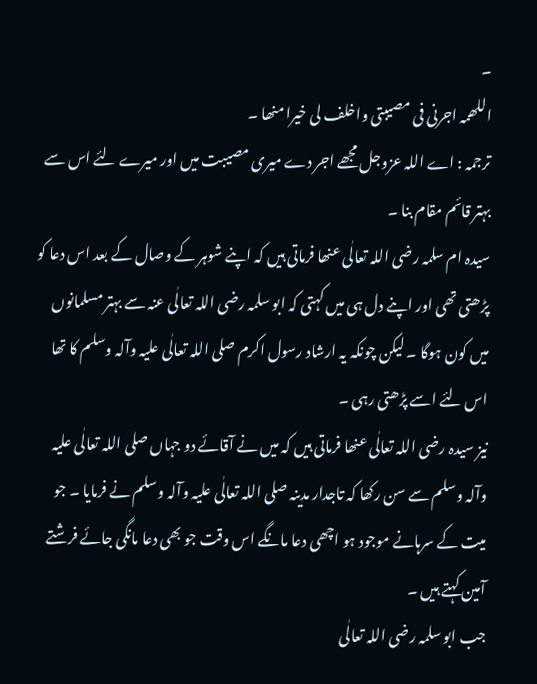۔
اللھمہ اجرنی فی مصیبتی واخلف لی خیرا منھا ۔
ترجمہ : اے اللہ عزوجل مجھے اجر دے میری مصیبت میں اور میرے لئے اس سے بہتر قائم مقام بنا ۔
سیدہ ام سلمہ رضی اللہ تعالٰی عنھا فرماتی ہیں کہ اپنے شوہر کے وصال کے بعد اس دعا کو پڑھتی تھی اور اپنے دل ہی میں کہتی کہ ابو سلمہ رضی اللہ تعالٰی عنہ سے بہتر مسلمانوں میں کون ہوگا ۔ لیکن چونکہ یہ ارشاد رسول اکرم صلی اللہ تعالٰی علیہ وآلہ وسلم کا تھا اس لئے اسے پڑھتی رہی ۔
نیز سیدہ رضی اللہ تعالٰی عنھا فرماتی ہیں کہ میں نے آقائے دو جہاں صلی اللہ تعالٰی علیہ وآلہ وسلم سے سن رکھا کہ تاجدار مدینہ صلی اللہ تعالٰی علیہ وآلہ وسلم نے فرمایا ۔ جو میت کے سرہانے موجود ہو اچھی دعا مانگے اس وقت جو بھی دعا مانگی جائے فرشتے آمین کہتے ہیں ۔
جب ابو سلمہ رضی اللہ تعالٰی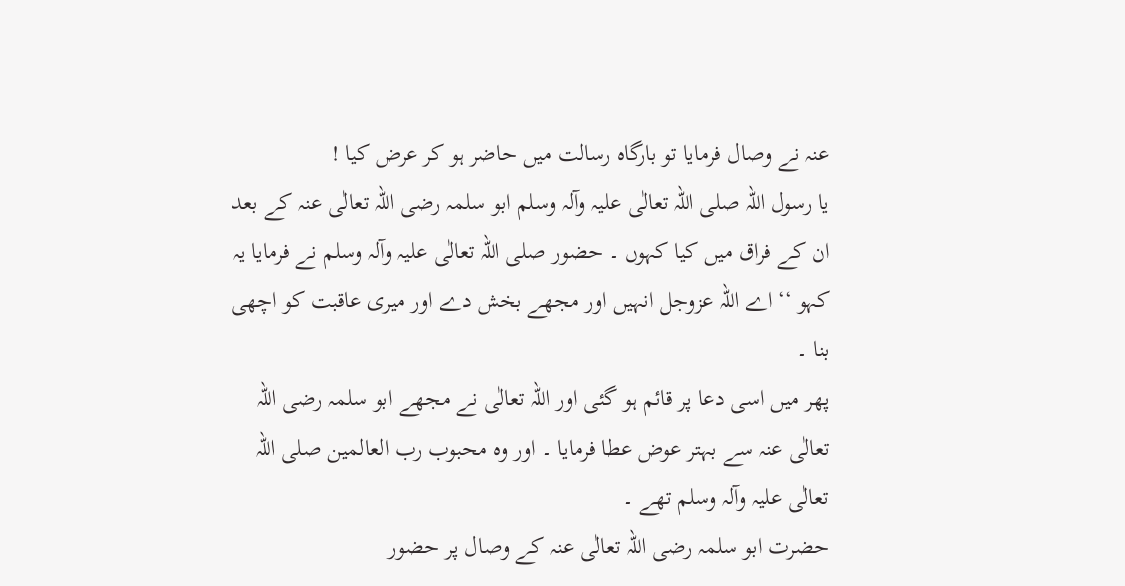عنہ نے وصال فرمایا تو بارگاہ رسالت میں حاضر ہو کر عرض کیا !
یا رسول اللہ صلی اللہ تعالٰی علیہ وآلہ وسلم ابو سلمہ رضی اللہ تعالٰی عنہ کے بعد ان کے فراق میں کیا کہوں ۔ حضور صلی اللہ تعالٰی علیہ وآلہ وسلم نے فرمایا یہ کہو ‘‘ اے اللہ عزوجل انہیں اور مجھے بخش دے اور میری عاقبت کو اچھی بنا ۔
پھر میں اسی دعا پر قائم ہو گئی اور اللہ تعالٰی نے مجھے ابو سلمہ رضی اللہ تعالٰی عنہ سے بہتر عوض عطا فرمایا ۔ اور وہ محبوب رب العالمین صلی اللہ تعالٰی علیہ وآلہ وسلم تھے ۔
حضرت ابو سلمہ رضی اللہ تعالٰی عنہ کے وصال پر حضور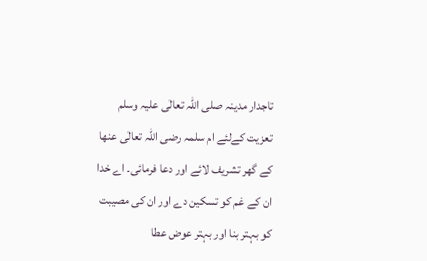تاجدار مدینہ صلی اللہ تعالٰی علیہ وسلم تعزیت کےلئے ام سلمہ رضی اللہ تعالٰی عنھا کے گھر تشریف لائے اور دعا فرمائی۔ اے خدا ان کے غم کو تسکین دے اور ان کی مصیبت کو بہتر بنا اور بہتر عوض عطا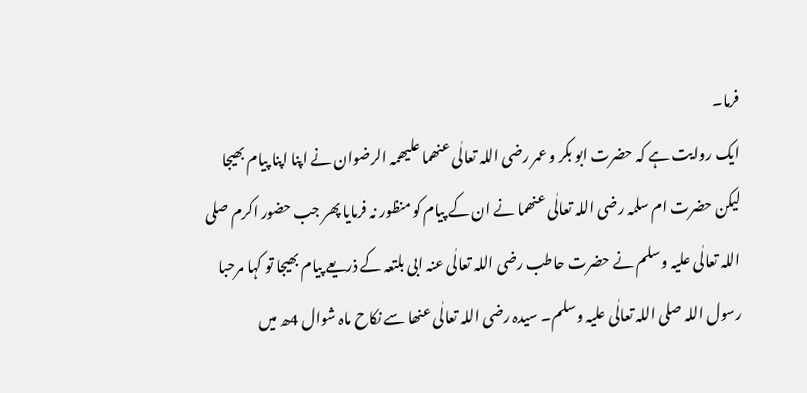فرما۔
ایک روایت ہے کہ حضرت ابو بکر و عمر رضی اللہ تعالٰی عنھما علیھمہ الرضوان نے اپنا اپنا پیام بھیجا لیکن حضرت ام سلمہ رضی اللہ تعالٰی عنھما نے ان کے پیام کو منظور نہ فرمایا پھر جب حضور اکرم صلی اللہ تعالٰی علیہ وسلم نے حضرت حاطب رضی اللہ تعالٰی عنہ ابی بلتعہ کے ذریعے پیام بھیجا تو کہا مرحبا رسول اللہ صلی اللہ تعالٰی علیہ وسلم۔ سیدہ رضی اللہ تعالٰی عنھا سے نکاح ماہ شوال 4ھ میں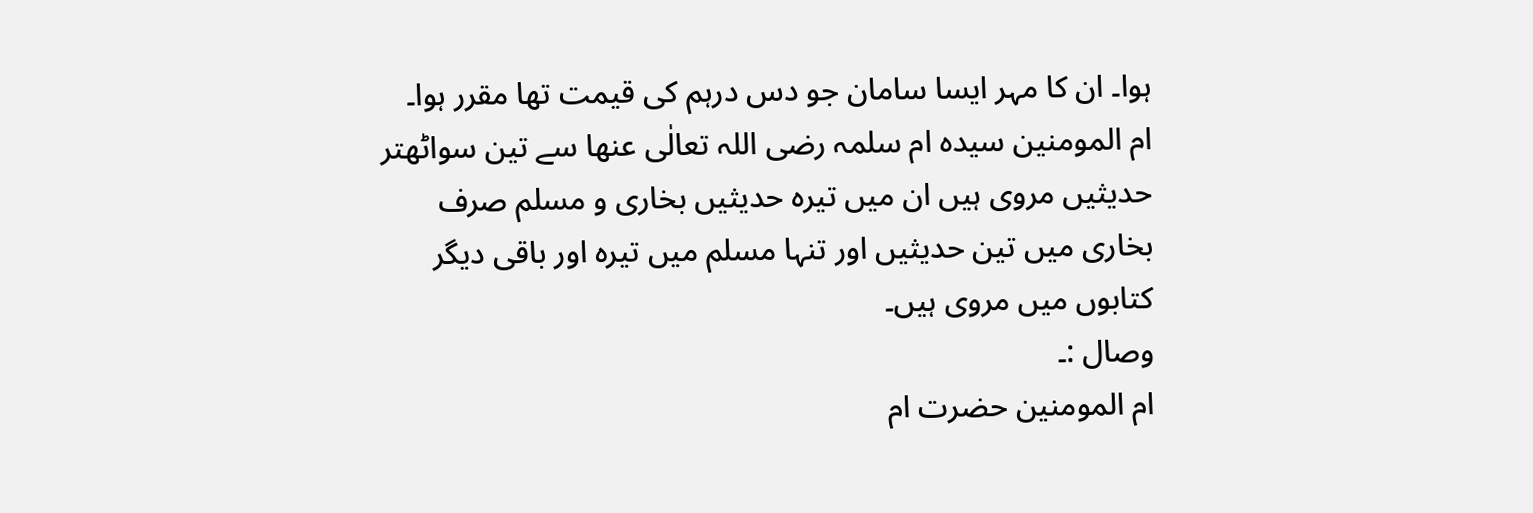ہوا۔ ان کا مہر ایسا سامان جو دس درہم کی قیمت تھا مقرر ہوا۔
ام المومنین سیدہ ام سلمہ رضی اللہ تعالٰی عنھا سے تین سواٹھتر حدیثیں مروی ہیں ان میں تیرہ حدیثیں بخاری و مسلم صرف بخاری میں تین حدیثیں اور تنہا مسلم میں تیرہ اور باقی دیگر کتابوں میں مروی ہیں۔
وصال :۔
ام المومنین حضرت ام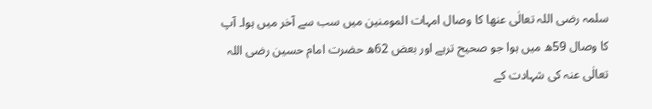سلمہ رضی اللہ تعالٰی عنھا کا وصال امہات المومنین میں سب سے آخر میں ہوا۔ آپ کا وصال 59ھ میں ہوا جو صحیح ترہے اور بعض 62ھ حضرت امام حسین رضی اللہ تعالٰی عنہ کی شہادت کے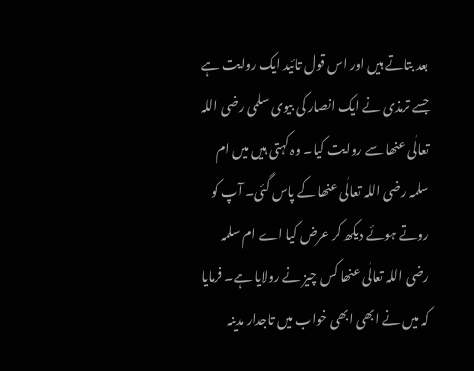بعد بتاتے ہیں اور اس قول تائید ایک روایت ہے جسے ترمذی نے ایک انصار کی بیوی سلمی رضی اللہ تعالٰی عنھا سے روایت کیا۔ وہ کہتی ہیں میں ام سلمہ رضی اللہ تعالٰی عنھا کے پاس گئی۔ آپ کو روتے ہوئے دیکھ کر عرض کیا اے ام سلمہ رضی اللہ تعالٰی عنھا کس چیز نے رولایا ہے۔ فرمایا کہ میں نے ابھی ابھی خواب میں تاجدار مدینہ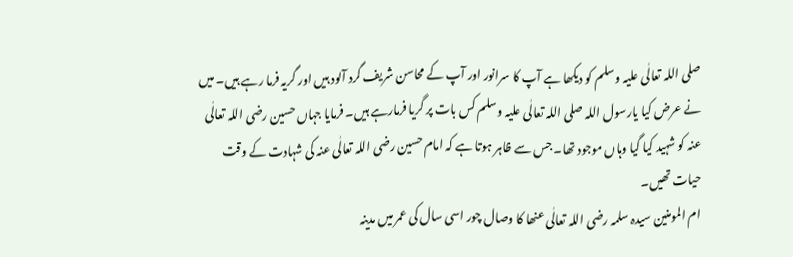صلی اللہ تعالٰی علیہ وسلم کو دیکھا ہے آپ کا سرانور اور آپ کے محاسن شریف گرد آلود ہیں اور گریہ فرما رہے ہیں۔ میں نے عرض کیا یارسول اللہ صلی اللہ تعالٰی علیہ وسلم کس بات پر گریا فرمارہے ہیں۔ فرمایا جہاں حسین رضی اللہ تعالٰی عنہ کو شہید کیا گیا وہاں موجود تھا۔ جس سے ظاہر ہوتا ہے کہ امام حسین رضی اللہ تعالٰی عنہ کی شہادت کے وقت حیات تھیں۔
ام المومنین سیدہ سلمہ رضی اللہ تعالٰی عنھا کا وصال چور اسی سال کی عمر میں مدینہ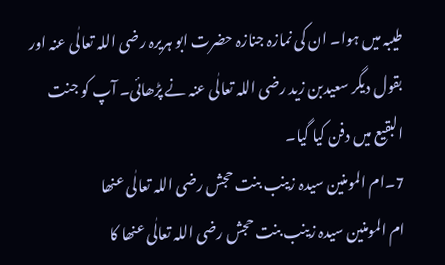طیبہ میں ہوا۔ ان کی نمازہ جنازہ حضرت ابو ہریرہ رضی اللہ تعالٰی عنہ اور بقول دیگر سعیدبن زید رضی اللہ تعالٰی عنہ نے پڑھائی۔ آپ کو جنت البقیع میں دفن کیا گیا۔
7۔ام المومنین سیدہ زینب بنت حجش رضی اللہ تعالٰی عنھا
ام المومنین سیدہ زینب بنت حجش رضی اللہ تعالٰی عنھا کا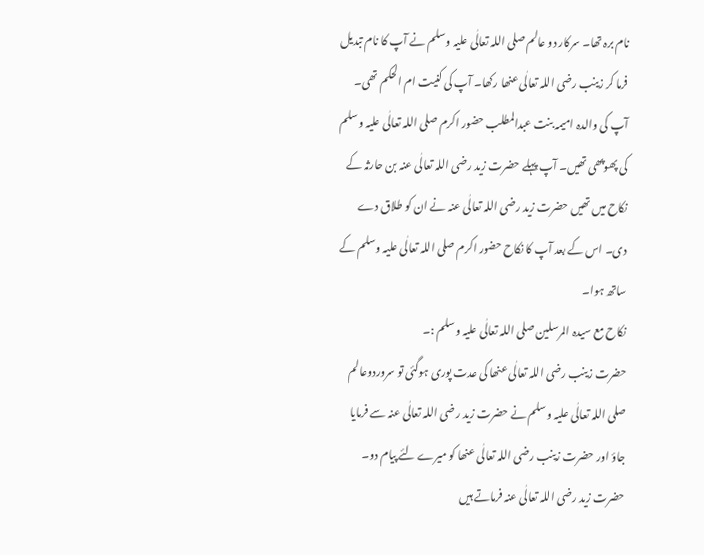نام برہ تھا۔ سرکار دو عالم صلی اللہ تعالٰی علیہ وسلم نے آپ کا نام تبدیل فرما کر زینب رضی اللہ تعالٰی عنھا رکھا۔ آپ کی کنیت ام الحکم تھی۔ آپ کی والدہ امیمہ بنت عبدالمطلب حضور اکرم صلی اللہ تعالٰی علیہ وسلم کی پھوپھی تھیں۔ آپ پہلے حضرت زید رضی اللہ تعالٰی عنہ بن حارثہ کے نکاح میں تھیں حضرت زید رضی اللہ تعالٰی عنہ نے ان کو طلاق دے دی۔ اس کے بعد آپ کا نکاح حضور اکرم صلی اللہ تعالٰی علیہ وسلم کے ساتھ ہوا۔
نکاح مع سیدہ المرسلین صلی اللہ تعالٰی علیہ وسلم :۔
حضرت زینب رضی اللہ تعالٰی عنھا کی عدت پوری ہوگئی تو سروردوعالم صلی اللہ تعالٰی علیہ وسلم نے حضرت زید رضی اللہ تعالٰی عنہ سے فرمایا جاؤ اور حضرت زینب رضی اللہ تعالٰی عنھا کو میرے لئے پیام دو۔ حضرت زید رضی اللہ تعالٰی عنہ فرماتے ہیں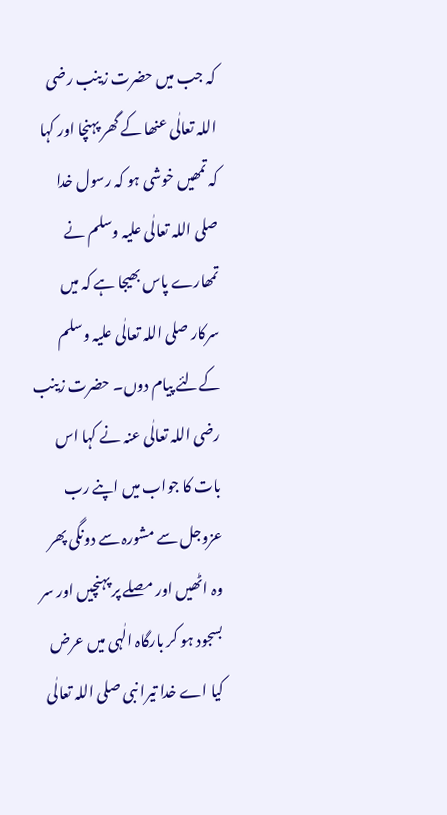کہ جب میں حضرت زینب رضی اللہ تعالٰی عنھا کے گھر پہنچا اور کہا کہ تمھیں خوشی ہو کہ رسول خدا صلی اللہ تعالٰی علیہ وسلم نے تمھارے پاس بھیجا ہے کہ میں سرکار صلی اللہ تعالٰی علیہ وسلم کےلئے پیام دوں۔ حضرت زینب رضی اللہ تعالٰی عنہ نے کہا اس بات کا جواب میں اپنے رب عزوجل سے مشورہ سے دونگی پھر وہ اٹھیں اور مصلے پر پہنچیں اور سر بسجود ہو کر بارگاہ الٰہی میں عرض کیا اے خدا تیرا نبی صلی اللہ تعالٰی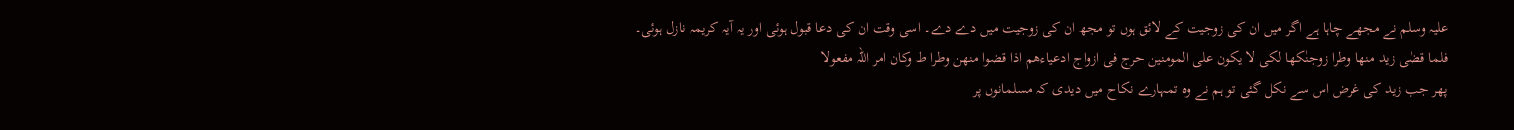علیہ وسلم نے مجھے چاہا ہے اگر میں ان کی زوجیت کے لائق ہوں تو مجھ ان کی زوجیت میں دے دے۔ اسی وقت ان کی دعا قبول ہوئی اور یہ آیہ کریمہ نازل ہوئی۔
فلما قضٰی زید منھا وطرا زوجنٰکھا لکی لا یکون علی المومنین حرج فی ازواج ادعیاءھم اذا قضوا منھن وطرا ط وکان امر اللہ مفعولا
پھر جب زید کی غرض اس سے نکل گئی تو ہم نے وہ تمہارے نکاح میں دیدی کہ مسلمانوں پر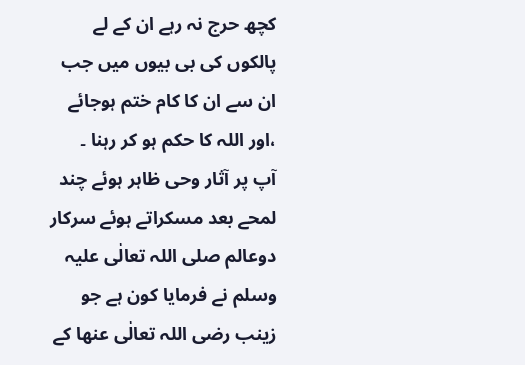کچھ حرج نہ رہے ان کے لے پالکوں کی بی بیوں میں جب ان سے ان کا کام ختم ہوجائے ،اور اللہ کا حکم ہو کر رہنا ۔
آپ پر آثار وحی ظاہر ہوئے چند لمحے بعد مسکراتے ہوئے سرکار دوعالم صلی اللہ تعالٰی علیہ وسلم نے فرمایا کون ہے جو زینب رضی اللہ تعالٰی عنھا کے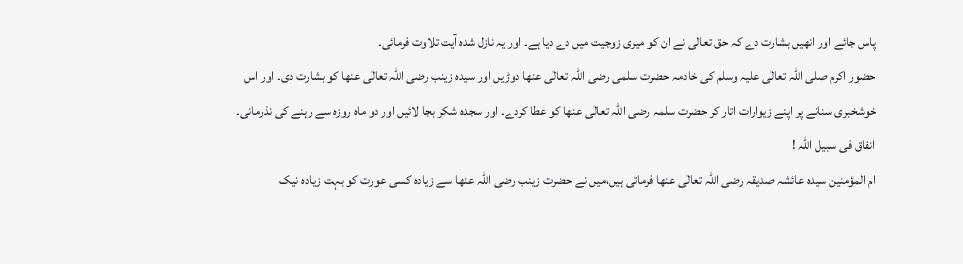پاس جائے اور انھیں بشارت دے کہ حق تعالی نے ان کو میری زوجیت میں دے دیا ہے۔ اور یہ نازل شدہ آیت تلاوت فرمائی۔
حضور اکرم صلی اللہ تعالٰی علیہ وسلم کی خادمہ حضرت سلمی رضی اللہ تعالٰی عنھا دوڑیں اور سیدہ زینب رضی اللہ تعالٰی عنھا کو بشارت دی۔ اور اس خوشخبری سنانے پر اپنے زیوارات اتار کر حضرت سلمہ رضی اللہ تعالٰی عنھا کو عطا کردے۔ اور سجدہ شکر بجا لائیں اور دو ماہ روزہ سے رہنے کی نذرمانی۔
انفاق فی سبیل اللہ !
ام المؤمنین سیدہ عائشہ صدیقہ رضی اللہ تعالٰی عنھا فرماتی ہیں،میں نے حضرت زینب رضی اللہ عنھا سے زیادہ کسی عورت کو بہت زیادہ نیک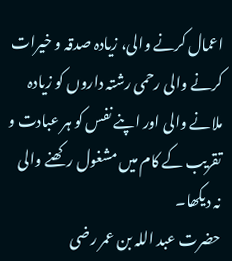اعمال کرنے والی، زیادہ صدقہ و خیرات کرنے والی رحمی رشتہ داروں کو زیادہ ملانے والی اور اپنے نفس کو ہر عبادت و تقریب کے کام میں مشغول رکھنے والی نہ دیکھا۔
حضرت عبد اللہ بن عمر رضی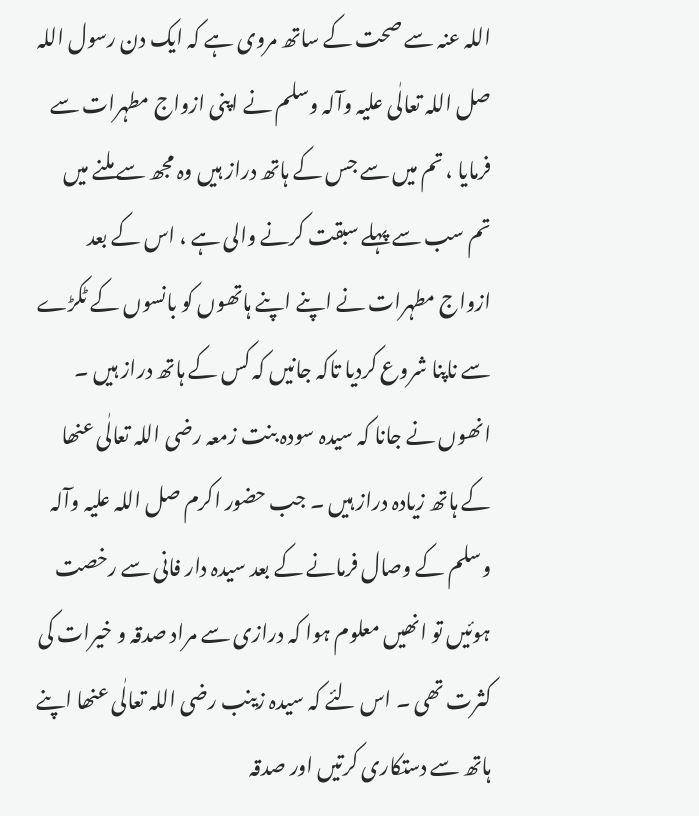اللہ عنہ سے صحت کے ساتھ مروی ہے کہ ایک دن رسول اللہ صل اللہ تعالٰی علیہ وآلہ وسلم نے اپنی ازواج مطہرات سے فرمایا ، تم میں سے جس کے ہاتھ دراز ہیں وہ مجھ سے ملنے میں تم سب سے پہلے سبقت کرنے والی ہے ، اس کے بعد ازواج مطہرات نے اپنے اپنے ہاتھوں کو بانسوں کے ٹکڑے سے ناپنا شروع کردیا تاکہ جانیں کہ کس کے ہاتھ دراز ہیں ۔
انھوں نے جانا کہ سیدہ سودہ بنت زمعہ رضی اللہ تعالٰی عنھا کے ہاتھ زیادہ دراز ہیں ۔ جب حضور اکرم صل اللہ علیہ وآلہ وسلم کے وصال فرمانے کے بعد سیدہ دار فانی سے رخصت ہوئیں تو انھیں معلوم ہوا کہ درازی سے مراد صدقہ و خیرات کی کثرت تھی ۔ اس لئے کہ سیدہ زینب رضی اللہ تعالٰی عنھا اپنے ہاتھ سے دستکاری کرتیں اور صدقہ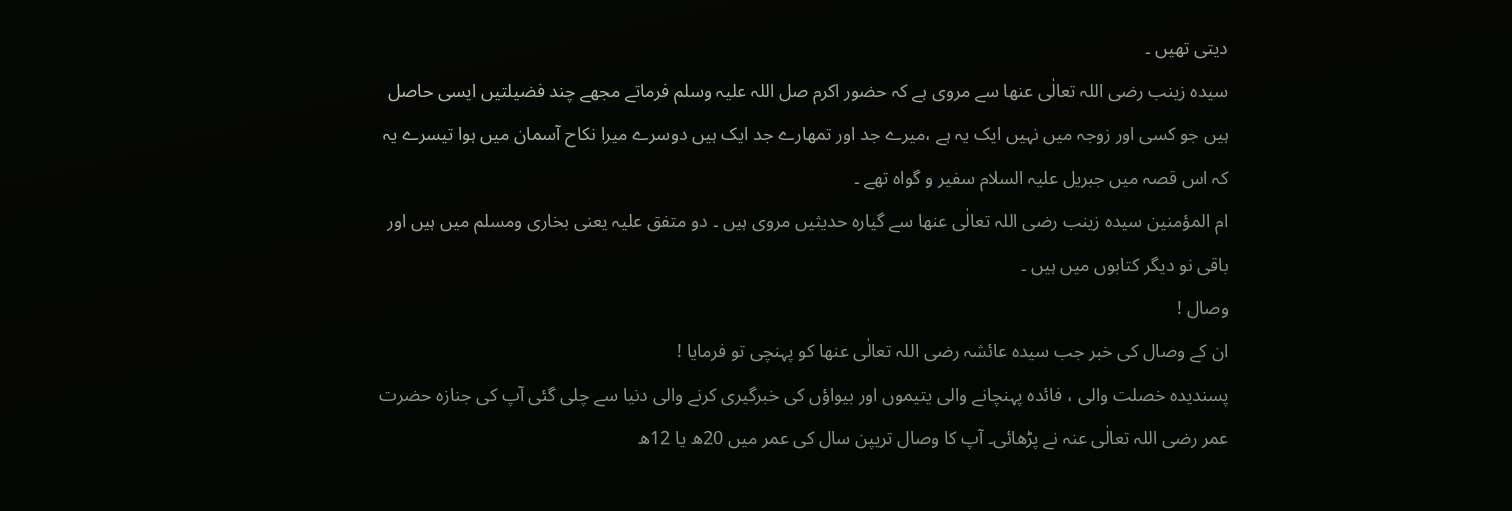دیتی تھیں ۔
سیدہ زینب رضی اللہ تعالٰی عنھا سے مروی ہے کہ حضور اکرم صل اللہ علیہ وسلم فرماتے مجھے چند فضیلتیں ایسی حاصل ہیں جو کسی اور زوجہ میں نہیں ایک یہ ہے ،میرے جد اور تمھارے جد ایک ہیں دوسرے میرا نکاح آسمان میں ہوا تیسرے یہ کہ اس قصہ میں جبریل علیہ السلام سفیر و گواہ تھے ۔
ام المؤمنین سیدہ زینب رضی اللہ تعالٰی عنھا سے گیارہ حدیثیں مروی ہیں ۔ دو متفق علیہ یعنی بخاری ومسلم میں ہیں اور باقی نو دیگر کتابوں میں ہیں ۔
وصال !
ان کے وصال کی خبر جب سیدہ عائشہ رضی اللہ تعالٰی عنھا کو پہنچی تو فرمایا !
پسندیدہ خصلت والی ، فائدہ پہنچانے والی یتیموں اور بیواؤں کی خبرگیری کرنے والی دنیا سے چلی گئی آپ کی جنازہ حضرت عمر رضی اللہ تعالٰی عنہ نے پڑھائی۔ آپ کا وصال تریپن سال کی عمر میں 20ھ یا 12ھ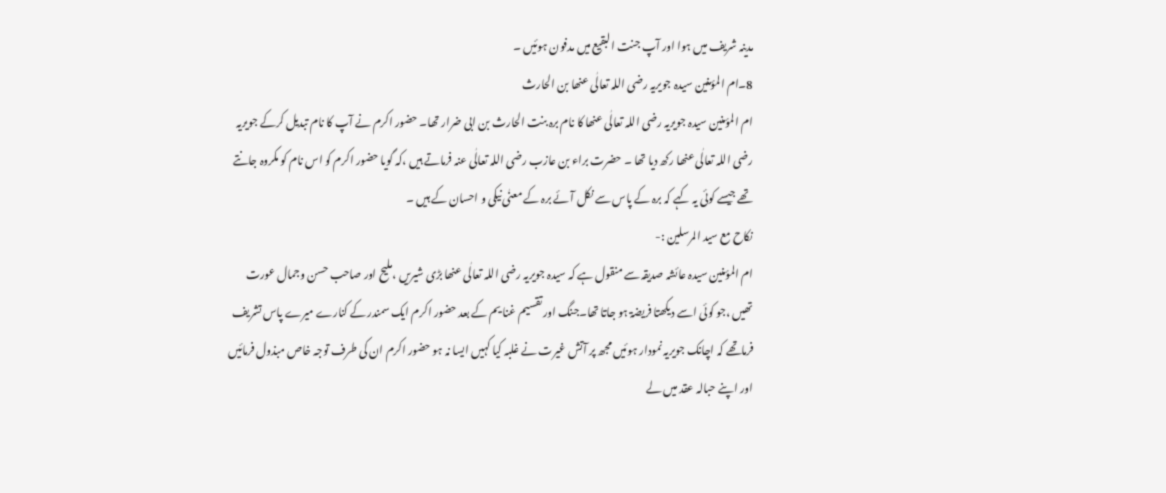مدینہ شریف میں ہوا اور آپ جنت البقیع میں مدفون ہوئیں ۔
8۔ام المؤمنین سیدہ جویریہ رضی اللہ تعالٰی عنھا بن الحارث
ام المؤمنین سیدہ جویریہ رضی اللہ تعالٰی عنھا کا نام برہ بنت الحارث بن ابی ضرار تھا۔ حضور اکرم نے آپ کا نام تبدیل کرکے جویریہ رضی اللہ تعالٰی عنھا رکھ دیا تھا ۔ حضرت براء بن عازب رضی اللہ تعالٰی عنہ فرماتے ہیں ،کہ گویا حضور اکرم کو اس نام کو مکروہ جانتے تھے جیسے کوئی یہ کہے کہ برہ کے پاس سے نکل آئے برہ کے معنٰی نیکی و احسان کے ہیں ۔
نکاح مع سید المرسلین :-
ام المؤمنین سیدہ عائشہ صدیقہ سے منقول ہے کہ سیدہ جویریہ رضی اللہ تعالٰی عنھا بڑی شیریں ،ملیح اور صاحب حسن وجمال عورت تھیں ،جو کوئی اسے دیکھتا فریضۃ ہو جاتا تھا۔جنگ اور تقسیم غنا یم کے بعد حضور اکرم ایک سمندر کے کنارے میرے پاس تشریف فرماتھے کہ اچانک جویریہ نمودار ہوئیں مجھ پر آتش غیرت نے غلبہ کیا کہیں ایسا نہ ہو حضور اکرم ان کی طرف توجہ خاص مبذول فرمائیں اور اپنے حبالہ عقد میں لے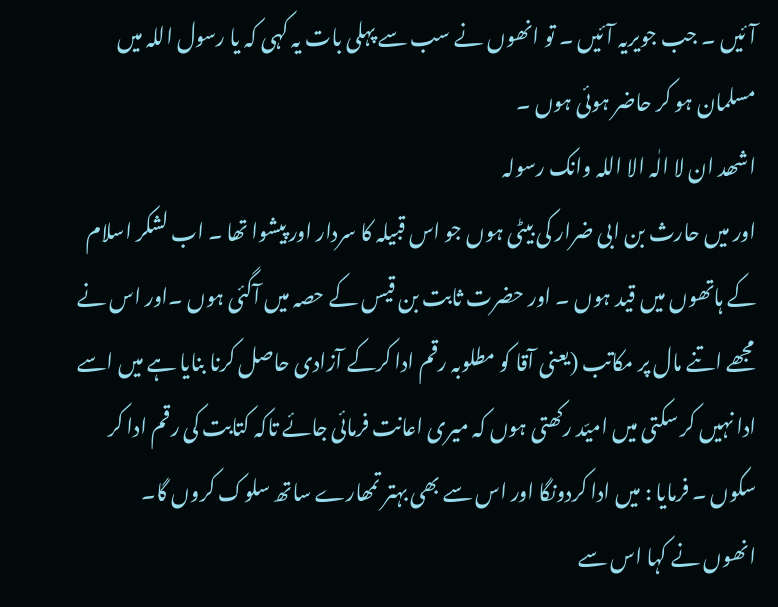آئیں ۔ جب جویریہ آئیں ۔ تو انھوں نے سب سے پہلی بات یہ کہی کہ یا رسول اللہ میں مسلمان ہو کر حاضر ہوئی ہوں ۔
اشھد ان لا الٰہ الا اللہ وانک رسولہ
اور میں حارث بن ابی ضرار کی بیٹی ہوں جو اس قبیلہ کا سردار اور پیشوا تھا ۔ اب لشکر اسلام کے ہاتھوں میں قید ہوں ۔ اور حضرت ثابت بن قیس کے حصہ میں آگئی ہوں ۔اور اس نے مجھے اتنے مال پر مکاتب (یعنی آقا کو مطلوبہ رقم ادا کرکے آزادی حاصل کرنا بنایا ہے میں اسے ادا نہیں کر سکتی میں امیّد رکھتی ہوں کہ میری اعانت فرمائی جائے تاکہ کتابت کی رقم ادا کر سکوں ۔ فرمایا : میں ادا کردونگا اور اس سے بھی بہتر تمھارے ساتھ سلوک کروں گا۔
انھوں نے کہا اس سے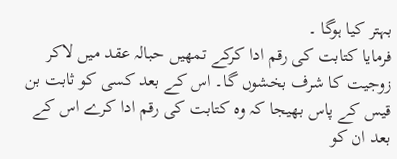بہتر کیا ہوگا ۔
فرمایا کتابت کی رقم ادا کرکے تمھیں حبالہ عقد میں لاکر زوجیت کا شرف بخشوں گا۔ اس کے بعد کسی کو ثابت بن قیس کے پاس بھیجا کہ وہ کتابت کی رقم ادا کرے اس کے بعد ان کو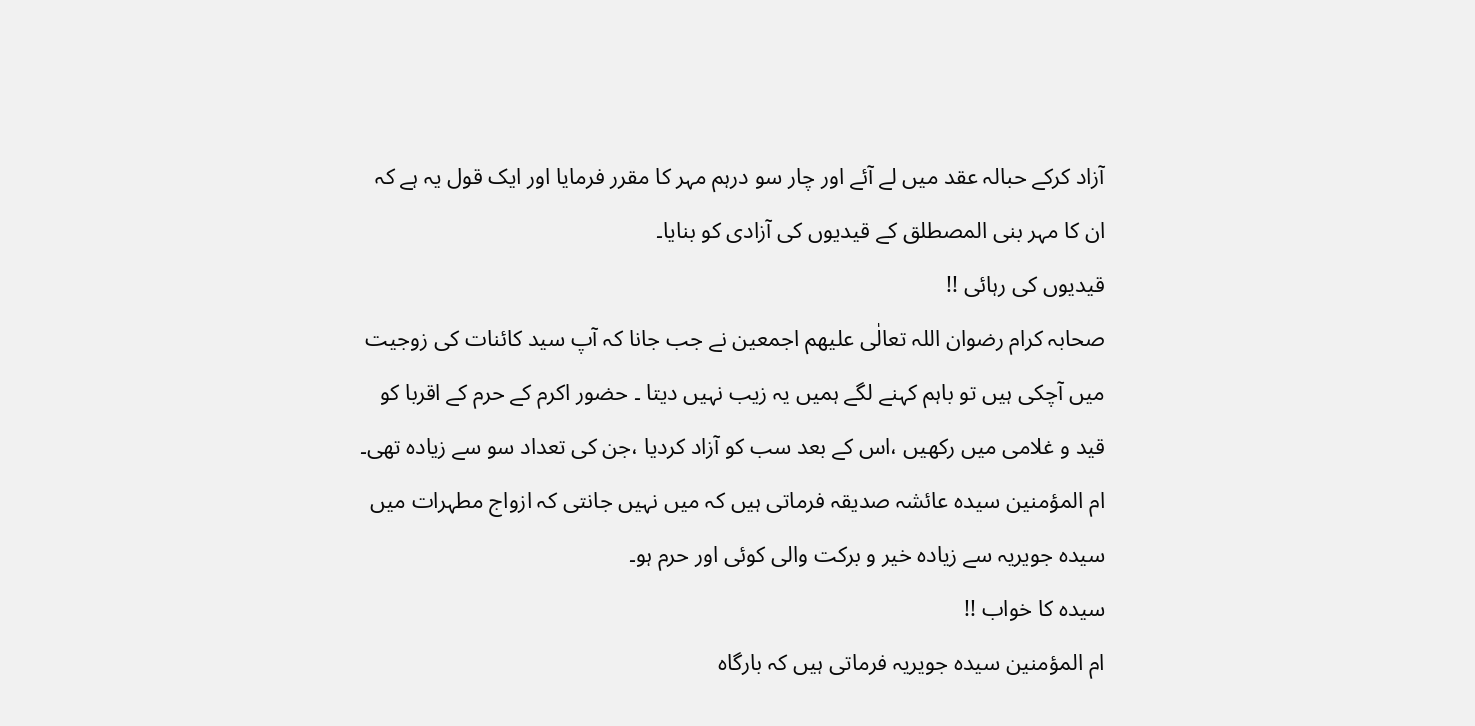آزاد کرکے حبالہ عقد میں لے آئے اور چار سو درہم مہر کا مقرر فرمایا اور ایک قول یہ ہے کہ ان کا مہر بنی المصطلق کے قیدیوں کی آزادی کو بنایا۔
قیدیوں کی رہائی !!
صحابہ کرام رضوان اللہ تعالٰی علیھم اجمعین نے جب جانا کہ آپ سید کائنات کی زوجیت میں آچکی ہیں تو باہم کہنے لگے ہمیں یہ زیب نہیں دیتا ۔ حضور اکرم کے حرم کے اقربا کو قید و غلامی میں رکھیں ،اس کے بعد سب کو آزاد کردیا ،جن کی تعداد سو سے زیادہ تھی۔
ام المؤمنین سیدہ عائشہ صدیقہ فرماتی ہیں کہ میں نہیں جانتی کہ ازواج مطہرات میں سیدہ جویریہ سے زیادہ خیر و برکت والی کوئی اور حرم ہو۔
سیدہ کا خواب !!
ام المؤمنین سیدہ جویریہ فرماتی ہیں کہ بارگاہ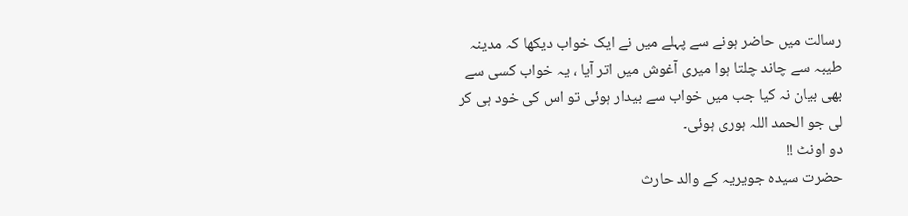رسالت میں حاضر ہونے سے پہلے میں نے ایک خواب دیکھا کہ مدینہ طیبہ سے چاند چلتا ہوا میری آغوش میں اتر آیا ، یہ خواب کسی سے بھی بیان نہ کیا جب میں خواب سے بیدار ہوئی تو اس کی خود ہی کر لی جو الحمد اللہ ہوری ہوئی۔
دو اونٹ !!
حضرت سیدہ جویریہ کے والد حارث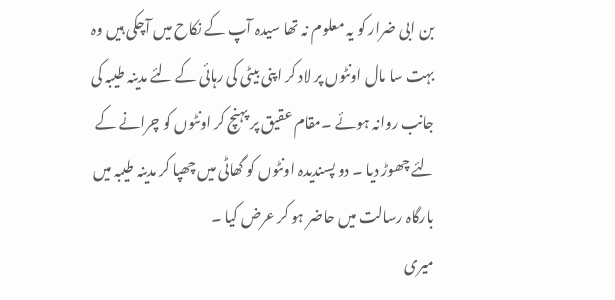بن ابی ضرار کو یہ معلوم نہ تھا سیدہ آپ کے نکاح میں آچکی ہیں وہ بہت سا مال اونٹوں پر لاد کر اپنی بیٹی کی رہائی کے لئے مدینہ طیبہ کی جانب روانہ ہوئے ۔مقام عقیق پر پہنچ کر اونٹوں کو چرانے کے لئے چھوڑ دیا ۔ دو پسندیدہ اونٹوں کو گھاٹی میں چھپا کر مدینہ طیبہ میں بارگاہ رسالت میں حاضر ہو کر عرض کیا ۔
میری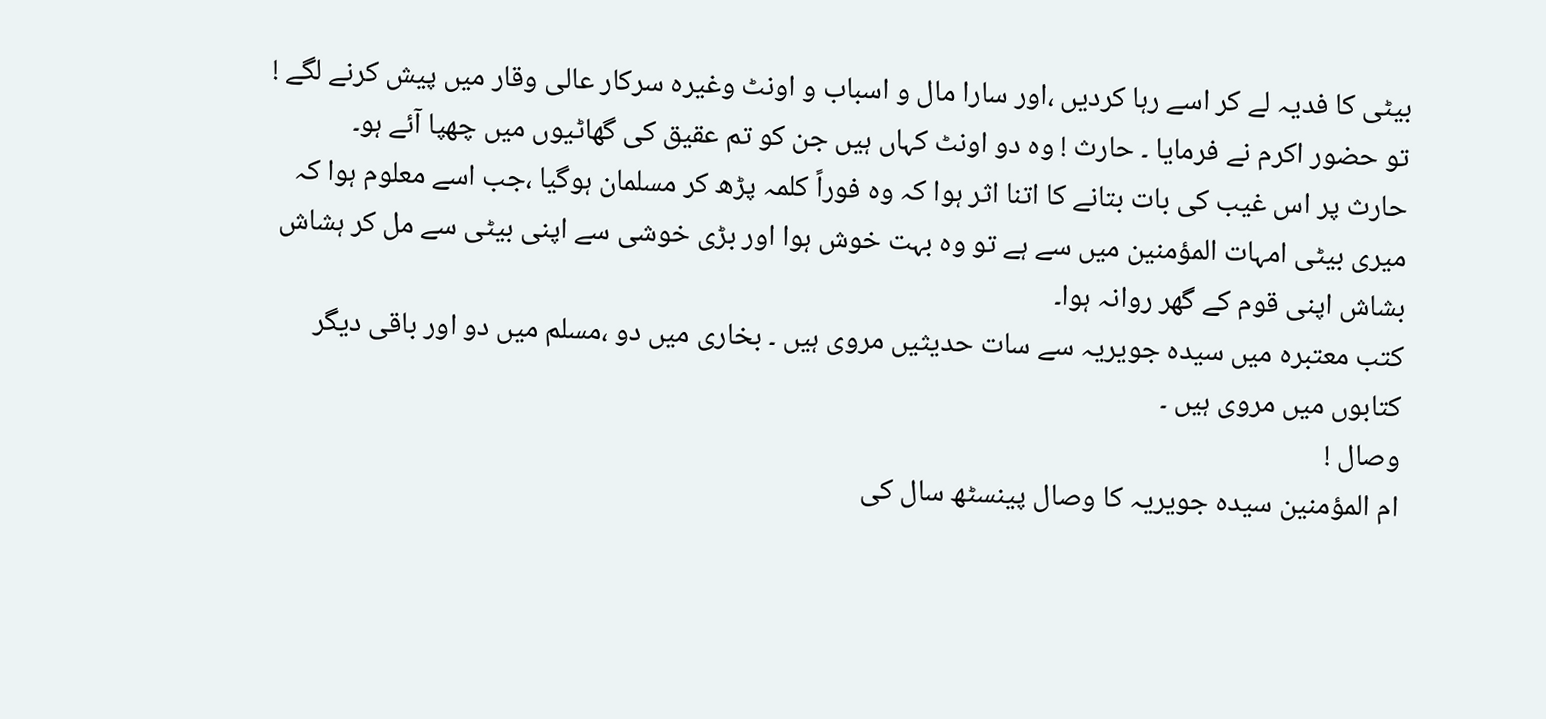بیٹی کا فدیہ لے کر اسے رہا کردیں ،اور سارا مال و اسباب و اونٹ وغیرہ سرکار عالی وقار میں پیش کرنے لگے !
تو حضور اکرم نے فرمایا ۔ حارث ! وہ دو اونٹ کہاں ہیں جن کو تم عقیق کی گھاٹیوں میں چھپا آئے ہو۔
حارث پر اس غیب کی بات بتانے کا اتنا اثر ہوا کہ وہ فوراً کلمہ پڑھ کر مسلمان ہوگیا ،جب اسے معلوم ہوا کہ میری بیٹی امہات المؤمنین میں سے ہے تو وہ بہت خوش ہوا اور بڑی خوشی سے اپنی بیٹی سے مل کر ہشاش بشاش اپنی قوم کے گھر روانہ ہوا۔
کتب معتبرہ میں سیدہ جویریہ سے سات حدیثیں مروی ہیں ۔ بخاری میں دو ،مسلم میں دو اور باقی دیگر کتابوں میں مروی ہیں ۔
وصال !
ام المؤمنین سیدہ جویریہ کا وصال پینسٹھ سال کی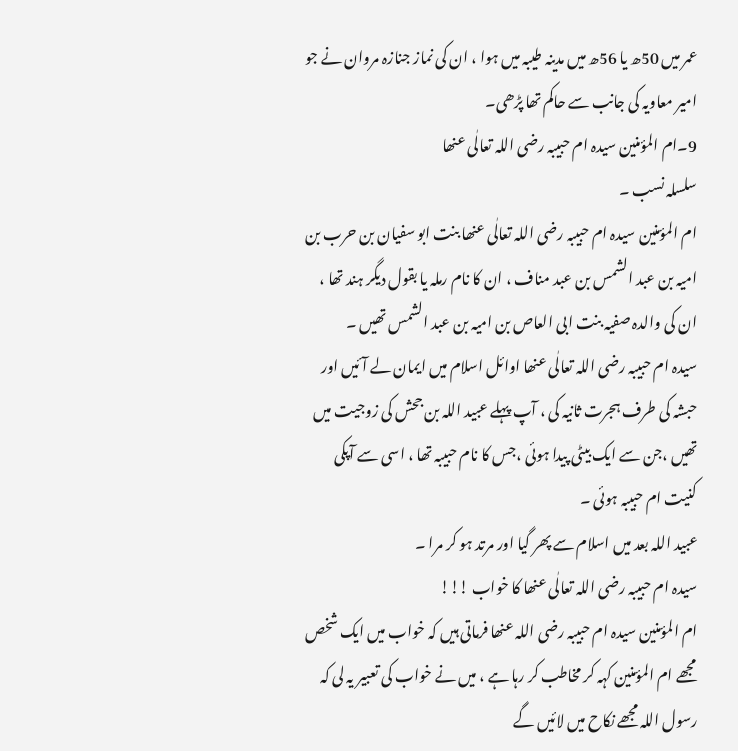عمر میں 50ھ یا 56ھ میں مدینہ طیبہ میں ہوا ، ان کی نماز جنازہ مروان نے جو امیر معاویہ کی جانب سے حاکم تھا پڑھی۔
9۔ام المؤمنین سیدہ ام حبیبہ رضی اللہ تعالٰی عنھا
سلسلہ نسب ۔
ام المؤمنین سیدہ ام حبیبہ رضی اللہ تعالٰی عنھا بنت ابو سفیان بن حرب بن امیہ بن عبد الشمس بن عبد مناف ، ان کا نام رملہ یا بقول دیگر ہند تھا ، ان کی والدہ صفیہ بنت ابی العاص بن امیہ بن عبد الشمس تھیں ۔
سیدہ ام حبیبہ رضی اللہ تعالٰی عنھا اوائل اسلام میں ایمان لے آئیں اور حبشہ کی طرف ہجرت ثانیہ کی ، آپ پہلے عبید اللہ بن جحش کی زوجیت میں تھیں ،جن سے ایک بیٹی پیدا ہوئی ،جس کا نام حبیبہ تھا ، اسی سے آپکی کنیت ام حبیبہ ہوئی ۔
عبید اللہ بعد میں اسلام سے پھر گیا اور مرتد ہو کر مرا ۔
سیدہ ام حبیبہ رضی اللہ تعالٰی عنھا کا خواب !!!
ام المؤمنین سیدہ ام حبیبہ رضی اللہ عنھا فرماتی ہیں کہ خواب میں ایک شخص مجھے ام المؤمنین کہہ کر مخاطب کر رہا ہے ، میں نے خواب کی تعبیر یہ لی کہ رسول اللہ مجھے نکاح میں لائیں گے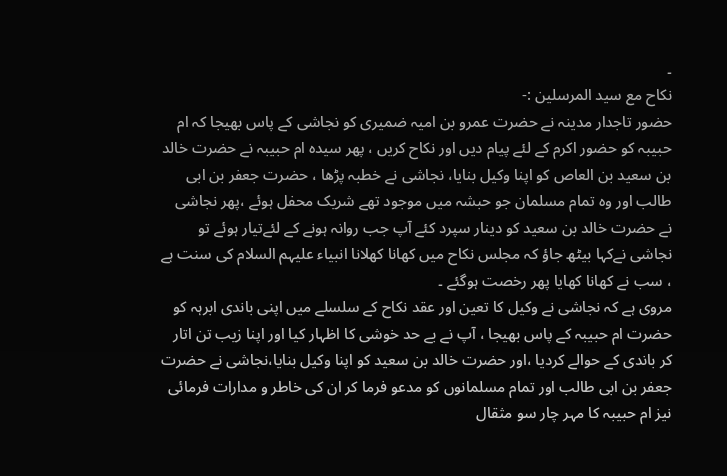۔
نکاح مع سید المرسلین :-
حضور تاجدار مدینہ نے حضرت عمرو بن امیہ ضمیری کو نجاشی کے پاس بھیجا کہ ام حبیبہ کو حضور اکرم کے لئے پیام دیں اور نکاح کریں ، پھر سیدہ ام حبیبہ نے حضرت خالد بن سعید بن العاص کو اپنا وکیل بنایا، نجاشی نے خطبہ پڑھا ، حضرت جعفر بن ابی طالب اور وہ تمام مسلمان جو حبشہ میں موجود تھے شریک محفل ہوئے ،پھر نجاشی نے حضرت خالد بن سعید کو دینار سپرد کئے آپ جب روانہ ہونے کے لئےتیار ہوئے تو نجاشی نےکہا بیٹھ جاؤ کہ مجلس نکاح میں کھانا کھلانا انبیاء علیہم السلام کی سنت ہے ، سب نے کھانا کھایا پھر رخصت ہوگئے ۔
مروی ہے کہ نجاشی نے وکیل کا تعین اور عقد نکاح کے سلسلے میں اپنی باندی ابرہہ کو حضرت ام حبیبہ کے پاس بھیجا ، آپ نے بے حد خوشی کا اظہار کیا اور اپنا زیب تن اتار کر باندی کے حوالے کردیا ،اور حضرت خالد بن سعید کو اپنا وکیل بنایا،نجاشی نے حضرت جعفر بن ابی طالب اور تمام مسلمانوں کو مدعو فرما کر ان کی خاطر و مدارات فرمائی نیز ام حبیبہ کا مہر چار سو مثقال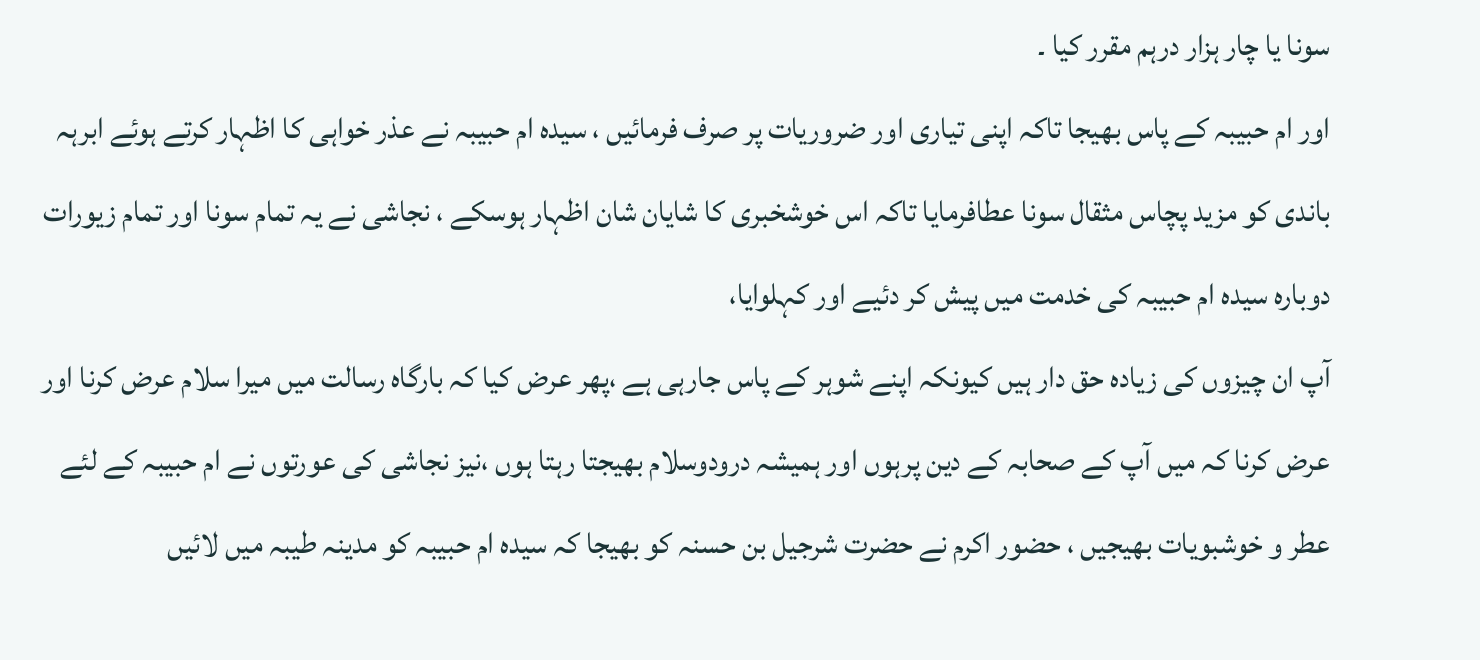سونا یا چار ہزار درہم مقرر کیا ۔
اور ام حبیبہ کے پاس بھیجا تاکہ اپنی تیاری اور ضروریات پر صرف فرمائیں ، سیدہ ام حبیبہ نے عذر خواہی کا اظہار کرتے ہوئے ابرہہ باندی کو مزید پچاس مثقال سونا عطافرمایا تاکہ اس خوشخبری کا شایان شان اظہار ہوسکے ، نجاشی نے یہ تمام سونا اور تمام زیورات دوبارہ سیدہ ام حبیبہ کی خدمت میں پیش کر دئیے اور کہلوایا،
آپ ان چیزوں کی زیادہ حق دار ہیں کیونکہ اپنے شوہر کے پاس جارہی ہے ،پھر عرض کیا کہ بارگاہ رسالت میں میرا سلام عرض کرنا اور عرض کرنا کہ میں آپ کے صحابہ کے دین پرہوں اور ہمیشہ درودوسلام بھیجتا رہتا ہوں ،نیز نجاشی کی عورتوں نے ام حبیبہ کے لئے عطر و خوشبویات بھیجیں ، حضور اکرم نے حضرت شرجیل بن حسنہ کو بھیجا کہ سیدہ ام حبیبہ کو مدینہ طیبہ میں لائیں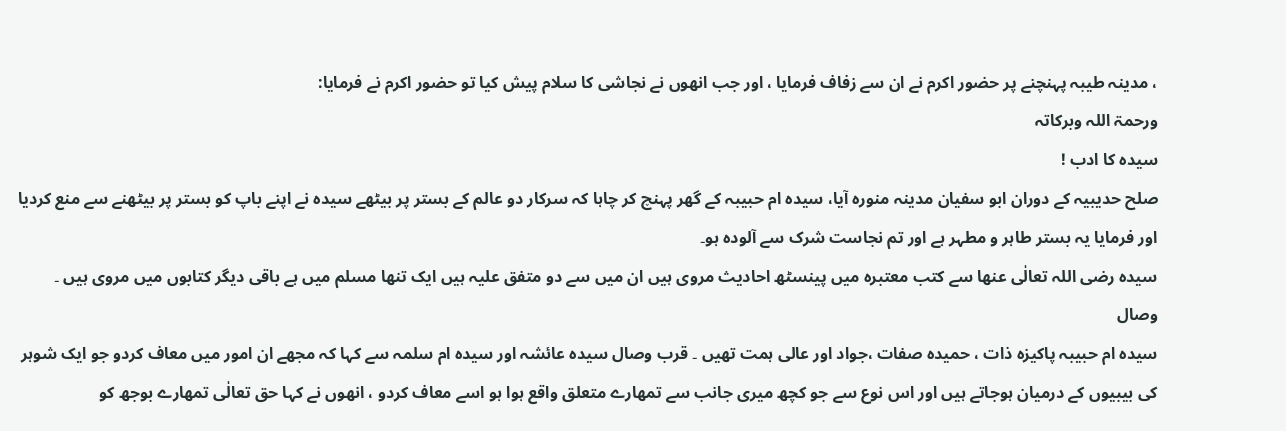، مدینہ طیبہ پہنچنے پر حضور اکرم نے ان سے زفاف فرمایا ، اور جب انھوں نے نجاشی کا سلام پیش کیا تو حضور اکرم نے فرمایا:
ورحمۃ اللہ وبرکاتہ
سیدہ کا ادب !
صلح حدیبیہ کے دوران ابو سفیان مدینہ منورہ آیا، سیدہ ام حبیبہ کے گھر پہنچ کر چاہا کہ سرکار دو عالم کے بستر پر بیٹھے سیدہ نے اپنے باپ کو بستر پر بیٹھنے سے منع کردیا اور فرمایا یہ بستر طاہر و مطہر ہے اور تم نجاست شرک سے آلودہ ہو۔
سیدہ رضی اللہ تعالٰی عنھا سے کتب معتبرہ میں پینسٹھ احادیث مروی ہیں ان میں سے دو متفق علیہ ہیں ایک تنھا مسلم میں ہے باقی دیگر کتابوں میں مروی ہیں ۔
وصال
سیدہ ام حبیبہ پاکیزہ ذات ، حمیدہ صفات ،جواد اور عالی ہمت تھیں ۔ قرب وصال سیدہ عائشہ اور سیدہ ام سلمہ سے کہا کہ مجھے ان امور میں معاف کردو جو ایک شوہر کی بیبیوں کے درمیان ہوجاتے ہیں اور اس نوع سے جو کچھ میری جانب سے تمھارے متعلق واقع ہوا ہو اسے معاف کردو ، انھوں نے کہا حق تعالٰی تمھارے بوجھ کو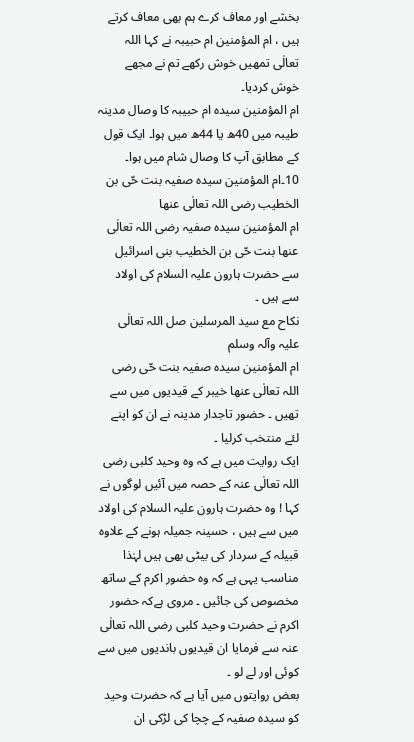بخشے اور معاف کرے ہم بھی معاف کرتے ہیں ، ام المؤمنین ام حبیبہ نے کہا اللہ تعالٰی تمھیں خوش رکھے تم نے مجھے خوش کردیا۔
ام المؤمنین سیدہ ام حبیبہ کا وصال مدینہ طیبہ میں 40ھ یا 44ھ میں ہوا۔ ایک قول کے مطابق آپ کا وصال شام میں ہوا۔
10۔ام المؤمنین سیدہ صفیہ بنت حّی بن الخطیب رضی اللہ تعالٰی عنھا
ام المؤمنین سیدہ صفیہ رضی اللہ تعالٰی عنھا بنت حّی بن الخطیب بنی اسرائیل سے حضرت ہارون علیہ السلام کی اولاد سے ہیں ۔
نکاح مع سید المرسلین صل اللہ تعالٰی علیہ وآلہ وسلم
ام المؤمنین سیدہ صفیہ بنت حّی رضی اللہ تعالٰی عنھا خیبر کے قیدیوں میں سے تھیں ۔ حضور تاجدار مدینہ نے ان کو اپنے لئے منتخب کرلیا ۔
ایک روایت میں ہے کہ وہ وحید کلبی رضی اللہ تعالٰی عنہ کے حصہ میں آئیں لوگوں نے کہا ! وہ حضرت ہارون علیہ السلام کی اولاد میں سے ہیں ، حسینہ جمیلہ ہونے کے علاوہ قبیلہ کے سردار کی بیٹی بھی ہیں لہٰذا مناسب یہی ہے کہ وہ حضور اکرم کے ساتھ مخصوص کی جائیں ۔ مروی ہےکہ حضور اکرم نے حضرت وحید کلبی رضی اللہ تعالٰی عنہ سے فرمایا ان قیدیوں باندیوں میں سے کوئی اور لے لو ۔
بعض روایتوں میں آیا ہے کہ حضرت وحید کو سیدہ صفیہ کے چچا کی لڑکی ان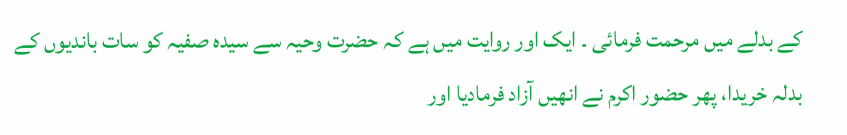کے بدلے میں مرحمت فرمائی ۔ ایک اور روایت میں ہے کہ حضرت وحیہ سے سیدہ صفیہ کو سات باندیوں کے بدلہ خریدا، پھر حضور اکرم نے انھیں آزاد فرمادیا اور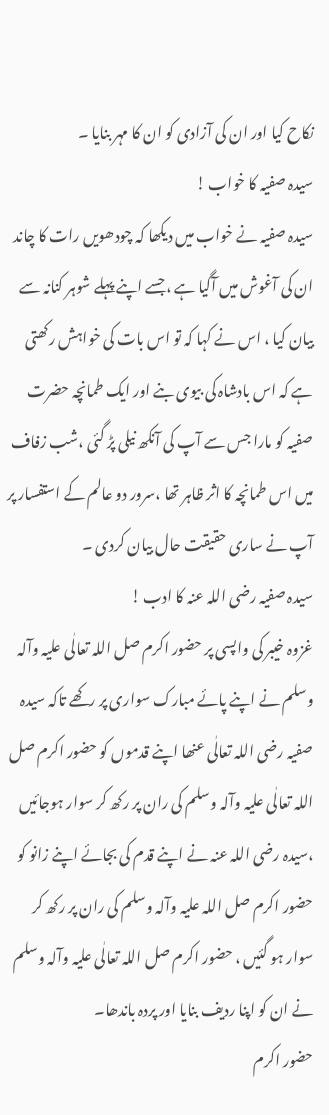نکاح کیا اور ان کی آزادی کو ان کا مہر بنایا ۔
سیدہ صفیہ کا خواب !
سیدہ صفیہ نے خواب میں دیکھا کہ چودھویں رات کا چاند ان کی آغوش میں آگیا ہے ،جسے اپنے پہلے شوہر کنانہ سے بیان کیا ، اس نے کہا کہ تو اس بات کی خواہش رکھتی ہے کہ اس بادشاہ کی بیوی بنے اور ایک طمانچہ حضرت صفیہ کو مارا جس سے آپ کی آنکھ نیلی پڑ گئی ،شب زفاف میں اس طمانچہ کا اثر ظاہر تھا ،سرور دو عالم کے استفسار پر آپ نے ساری حقیقت حال بیان کردی ۔
سیدہ صفیہ رضی اللہ عنہ کا ادب !
غزوہ خیبر کی واپسی پر حضور اکرم صل اللہ تعالٰی علیہ وآلہ وسلم نے اپنے پائے مبارک سواری پر رکھے تاکہ سیدہ صفیہ رضی اللہ تعالٰی عنھا اپنے قدموں کو حضور اکرم صل اللہ تعالٰی علیہ وآلہ وسلم کی ران پر رکھ کر سوار ہوجائیں ،سیدہ رضی اللہ عنہ نے اپنے قدم کی بجائے اپنے زانو کو حضور اکرم صل اللہ علیہ وآلہ وسلم کی ران پر رکھ کر سوار ہو گئیں ، حضور اکرم صل اللہ تعالٰی علیہ وآلہ وسلم نے ان کو اپنا ردیف بنایا اور پردہ باندھا۔
حضور اکرم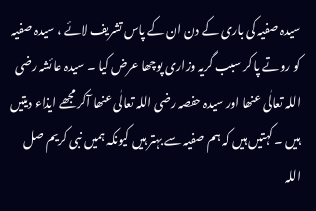سیدہ صفیہ کی باری کے دن ان کے پاس تشریف لائے ، سیدہ صفیہ کو روتے پا کر سبب گریہ وزاری پوچھا عرض کیا ۔ سیدہ عائشہ رضی اللہ تعالٰی عنھا اور سیدہ حفصہ رضی اللہ تعالٰی عنھا آکر مجھے ایذاء دیتیں ہیں ۔ کہتیں ہیں کہ ہم صفیہ سے بہتر ہیں کیونکہ ہمیں نبی کریم صل اللہ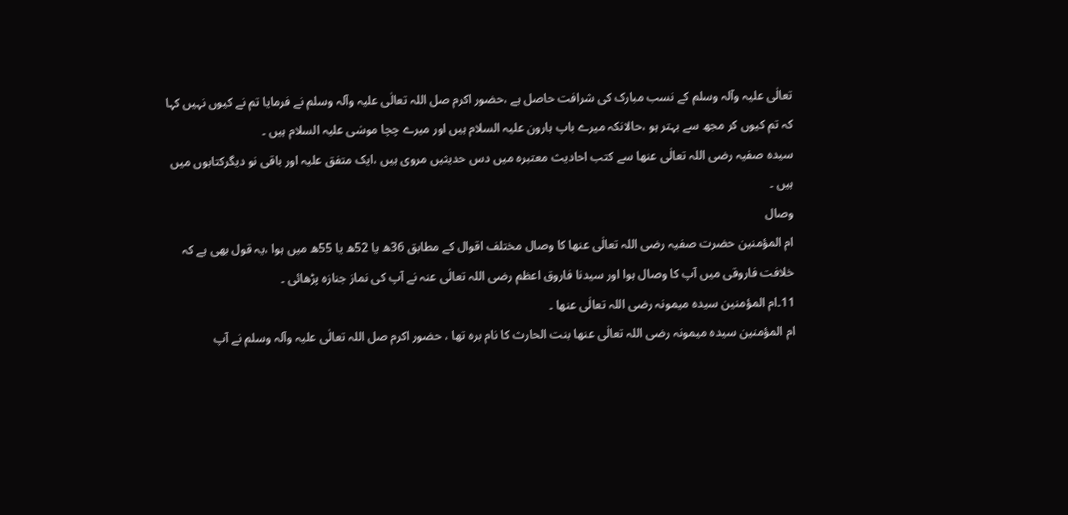تعالٰی علیہ وآلہ وسلم کے نسب مبارک کی شرافت حاصل ہے ،حضور اکرم صل اللہ تعالٰی علیہ وآلہ وسلم نے فرمایا تم نے کیوں نہیں کہا کہ تم کیوں کر مجھ سے بہتر ہو ،حالانکہ میرے باپ ہارون علیہ السلام ہیں اور میرے چچا موسٰی علیہ السلام ہیں ۔
سیدہ صفیہ رضی اللہ تعالٰی عنھا سے کتب احادیث معتبرہ میں دس حدیثیں مروی ہیں ،ایک متفق علیہ اور باقی نو دیگرکتابوں میں ہیں ۔
وصال
ام المؤمنین حضرت صفیہ رضی اللہ تعالٰی عنھا کا وصال مختلف اقوال کے مطابق 36ھ یا 52ھ یا 55ھ میں ہوا ،یہ قول بھی ہے کہ خلافت فاروقی میں آپ کا وصال ہوا اور سیدنا فاروق اعظم رضی اللہ تعالٰی عنہ نے آپ کی نماز جنازہ پڑھائی ۔
11۔ام المؤمنین سیدہ میمونہ رضی اللہ تعالٰی عنھا ۔
ام المؤمنین سیدہ میمونہ رضی اللہ تعالٰی عنھا بنت الحارث کا نام برہ تھا ، حضور اکرم صل اللہ تعالٰی علیہ وآلہ وسلم نے آپ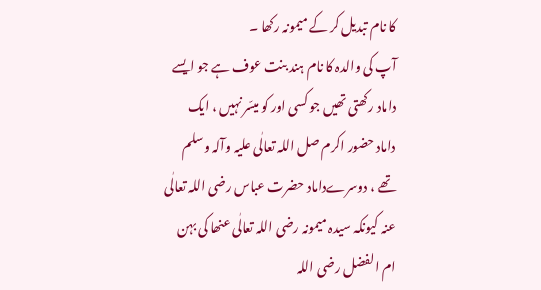کا نام تبدیل کر کے میمونہ رکھا ۔
آپ کی والدہ کا نام ہند بنت عوف ہے جو ایسے داماد رکھتی تھیں جو کسی اور کو میسّر نہیں ، ایک داماد حضور اکرم صل اللہ تعالٰی علیہ وآلہ وسلم تھے ، دوسرےداماد حضرت عباس رضی اللہ تعالٰی عنہ کیونکہ سیدہ میمونہ رضی اللہ تعالٰی عنھا کی بہن ام الفضل رضی اللہ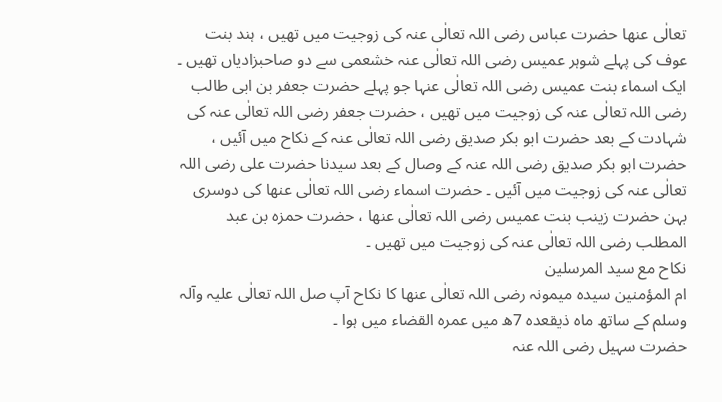تعالٰی عنھا حضرت عباس رضی اللہ تعالٰی عنہ کی زوجیت میں تھیں ، ہند بنت عوف کی پہلے شوہر عمیس رضی اللہ تعالٰی عنہ خشعمی سے دو صاحبزادیاں تھیں ۔ ایک اسماء بنت عمیس رضی اللہ تعالٰی عنہا جو پہلے حضرت جعفر بن ابی طالب رضی اللہ تعالٰی عنہ کی زوجیت میں تھیں ، حضرت جعفر رضی اللہ تعالٰی عنہ کی شہادت کے بعد حضرت ابو بکر صدیق رضی اللہ تعالٰی عنہ کے نکاح میں آئیں ، حضرت ابو بکر صدیق رضی اللہ عنہ کے وصال کے بعد سیدنا حضرت علی رضی اللہ تعالٰی عنہ کی زوجیت میں آئیں ۔ حضرت اسماء رضی اللہ تعالٰی عنھا کی دوسری بہن حضرت زینب بنت عمیس رضی اللہ تعالٰی عنھا ، حضرت حمزہ بن عبد المطلب رضی اللہ تعالٰی عنہ کی زوجیت میں تھیں ۔
نکاح مع سید المرسلین
ام المؤمنین سیدہ میمونہ رضی اللہ تعالٰی عنھا کا نکاح آپ صل اللہ تعالٰی علیہ وآلہ وسلم کے ساتھ ماہ ذیقعدہ 7ھ میں عمرہ القضاء میں ہوا ۔
حضرت سہیل رضی اللہ عنہ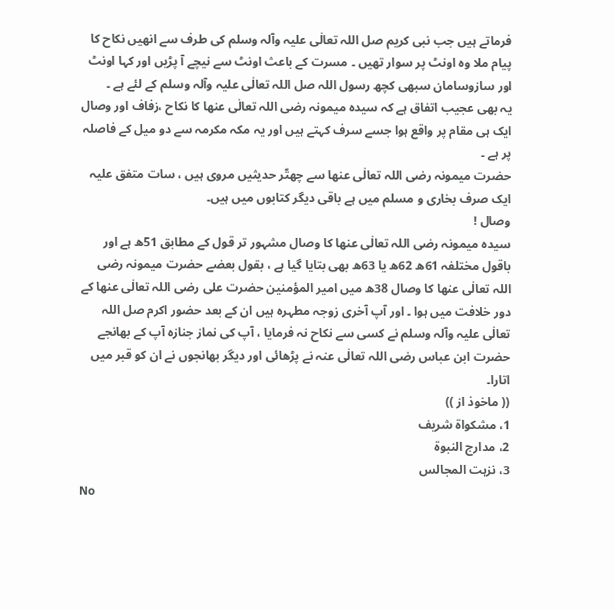فرماتے ہیں جب نبی کریم صل اللہ تعالٰی علیہ وآلہ وسلم کی طرف سے انھیں نکاح کا پیام ملا وہ اونٹ پر سوار تھیں ۔ مسرت کے باعث اونٹ سے نیچے آ پڑیں اور کہا اونٹ اور سازوسامان سبھی کچھ رسول اللہ صل اللہ تعالٰی علیہ وآلہ وسلم کے لئے ہے ۔
یہ بھی عجیب اتفاق ہے کہ سیدہ میمونہ رضی اللہ تعالٰی عنھا کا نکاح ،زفاف اور وصال ایک ہی مقام پر واقع ہوا جسے سرف کہتے ہیں اور یہ مکہ مکرمہ سے دو میل کے فاصلہ پر ہے ۔
حضرت میمونہ رضی اللہ تعالٰی عنھا سے چھتّر حدیثیں مروی ہیں ، سات متفق علیہ ایک صرف بخاری و مسلم میں ہے باقی دیگر کتابوں میں ہیں۔
وصال !
سیدہ میمونہ رضی اللہ تعالٰی عنھا کا وصال مشہور تر قول کے مطابق 51ھ ہے اور باقول مختلفہ 61ھ 62ھ یا 63ھ بھی بتایا گیا ہے ، بقول بعضے حضرت میمونہ رضی اللہ تعالٰی عنھا کا وصال 38ھ میں امیر المؤمنین حضرت علی رضی اللہ تعالٰی عنھا کے دور خلافت میں ہوا ۔ اور آپ آخری زوجہ مطہرہ ہیں ان کے بعد حضور اکرم صل اللہ تعالٰی علیہ وآلہ وسلم نے کسی سے نکاح نہ فرمایا ، آپ کی نماز جنازہ آپ کے بھانجے حضرت ابن عباس رضی اللہ تعالٰی عنہ نے پڑھائی اور دیگر بھانجوں نے ان کو قبر میں اتارا۔
(( ماخوذ از ))
1، مشکواۃ شریف
2، مدارج النبوۃ
3، نزہت المجالس
No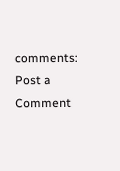comments:
Post a Comment